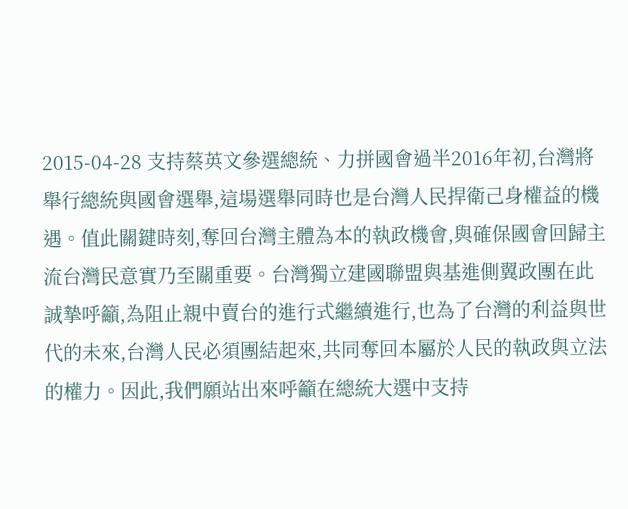2015-04-28 支持蔡英文參選總統、力拼國會過半2016年初,台灣將舉行總統與國會選舉,這場選舉同時也是台灣人民捍衛己身權益的機遇。值此關鍵時刻,奪回台灣主體為本的執政機會,與確保國會回歸主流台灣民意實乃至關重要。台灣獨立建國聯盟與基進側翼政團在此誠摯呼籲,為阻止親中賣台的進行式繼續進行,也為了台灣的利益與世代的未來,台灣人民必須團結起來,共同奪回本屬於人民的執政與立法的權力。因此,我們願站出來呼籲在總統大選中支持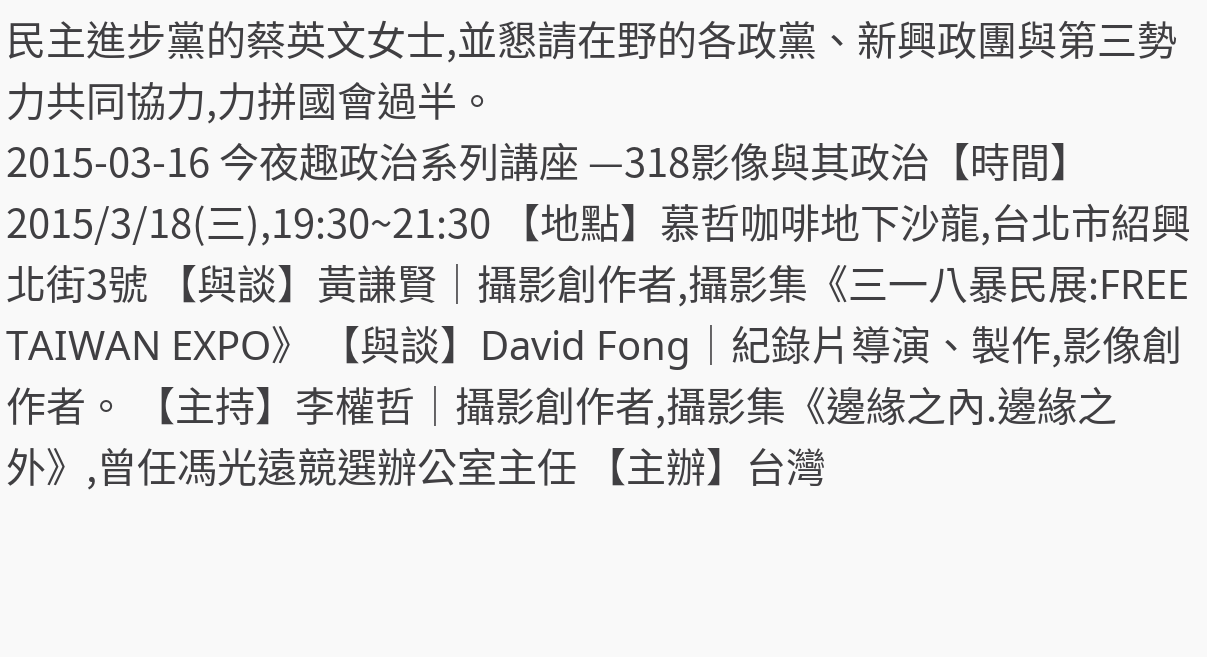民主進步黨的蔡英文女士,並懇請在野的各政黨、新興政團與第三勢力共同協力,力拼國會過半。
2015-03-16 今夜趣政治系列講座 —318影像與其政治【時間】2015/3/18(三),19:30~21:30 【地點】慕哲咖啡地下沙龍,台北市紹興北街3號 【與談】黃謙賢│攝影創作者,攝影集《三一八暴民展:FREE TAIWAN EXPO》 【與談】David Fong│紀錄片導演、製作,影像創作者。 【主持】李權哲│攝影創作者,攝影集《邊緣之內.邊緣之外》,曾任馮光遠競選辦公室主任 【主辦】台灣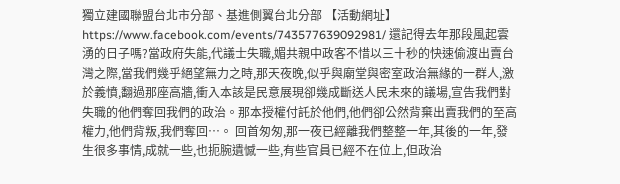獨立建國聯盟台北市分部、基進側翼台北分部 【活動網址】https://www.facebook.com/events/743577639092981/ 還記得去年那段風起雲湧的日子嗎?當政府失能,代議士失職,媚共親中政客不惜以三十秒的快速偷渡出賣台灣之際,當我們幾乎絕望無力之時,那天夜晚,似乎與廟堂與密室政治無緣的一群人,激於義憤,翻過那座高牆,衝入本該是民意展現卻幾成斷送人民未來的議場,宣告我們對失職的他們奪回我們的政治。那本授權付託於他們,他們卻公然背棄出賣我們的至高權力,他們背叛,我們奪回…。 回首匆匆,那一夜已經離我們整整一年,其後的一年,發生很多事情,成就一些,也扼腕遺憾一些,有些官員已經不在位上,但政治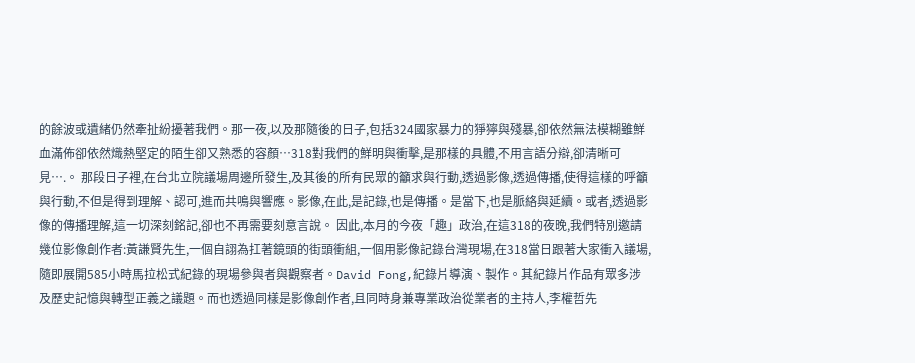的餘波或遺緒仍然牽扯紛擾著我們。那一夜,以及那隨後的日子,包括324國家暴力的猙獰與殘暴,卻依然無法模糊雖鮮血滿佈卻依然熾熱堅定的陌生卻又熟悉的容顏…318對我們的鮮明與衝擊,是那樣的具體,不用言語分辯,卻清晰可見….。 那段日子裡,在台北立院議場周邊所發生,及其後的所有民眾的籲求與行動,透過影像,透過傳播,使得這樣的呼籲與行動,不但是得到理解、認可,進而共鳴與響應。影像,在此,是記錄,也是傳播。是當下,也是脈絡與延續。或者,透過影像的傳播理解,這一切深刻銘記,卻也不再需要刻意言說。 因此,本月的今夜「趣」政治,在這318的夜晚,我們特別邀請幾位影像創作者:黃謙賢先生,一個自詡為扛著鏡頭的街頭衝組,一個用影像記錄台灣現場,在318當日跟著大家衝入議場,隨即展開585小時馬拉松式紀錄的現場參與者與觀察者。David Fong,紀錄片導演、製作。其紀錄片作品有眾多涉及歷史記憶與轉型正義之議題。而也透過同樣是影像創作者,且同時身兼專業政治從業者的主持人,李權哲先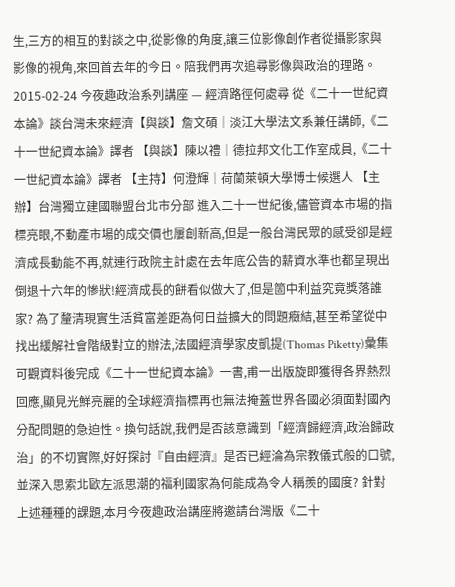生,三方的相互的對談之中,從影像的角度,讓三位影像創作者從攝影家與影像的視角,來回首去年的今日。陪我們再次追尋影像與政治的理路。
2015-02-24 今夜趣政治系列講座 — 經濟路徑何處尋 從《二十一世紀資本論》談台灣未來經濟【與談】詹文碩│淡江大學法文系兼任講師,《二十一世紀資本論》譯者 【與談】陳以禮│德拉邦文化工作室成員,《二十一世紀資本論》譯者 【主持】何澄輝│荷蘭萊頓大學博士候選人 【主辦】台灣獨立建國聯盟台北市分部 進入二十一世紀後,儘管資本市場的指標亮眼,不動產市場的成交價也屢創新高,但是一般台灣民眾的感受卻是經濟成長動能不再,就連行政院主計處在去年底公告的薪資水準也都呈現出倒退十六年的慘狀!經濟成長的餅看似做大了,但是箇中利益究竟獎落誰家? 為了釐清現實生活貧富差距為何日益擴大的問題癥結,甚至希望從中找出緩解社會階級對立的辦法,法國經濟學家皮凱提(Thomas Piketty)彙集可觀資料後完成《二十一世紀資本論》一書,甫一出版旋即獲得各界熱烈回應,顯見光鮮亮麗的全球經濟指標再也無法掩蓋世界各國必須面對國內分配問題的急迫性。換句話說,我們是否該意識到「經濟歸經濟,政治歸政治」的不切實際,好好探討『自由經濟』是否已經淪為宗教儀式般的口號,並深入思索北歐左派思潮的福利國家為何能成為令人稱羨的國度? 針對上述種種的課題,本月今夜趣政治講座將邀請台灣版《二十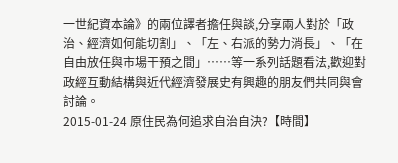一世紀資本論》的兩位譯者擔任與談,分享兩人對於「政治、經濟如何能切割」、「左、右派的勢力消長」、「在自由放任與市場干預之間」……等一系列話題看法,歡迎對政經互動結構與近代經濟發展史有興趣的朋友們共同與會討論。
2015-01-24 原住民為何追求自治自決?【時間】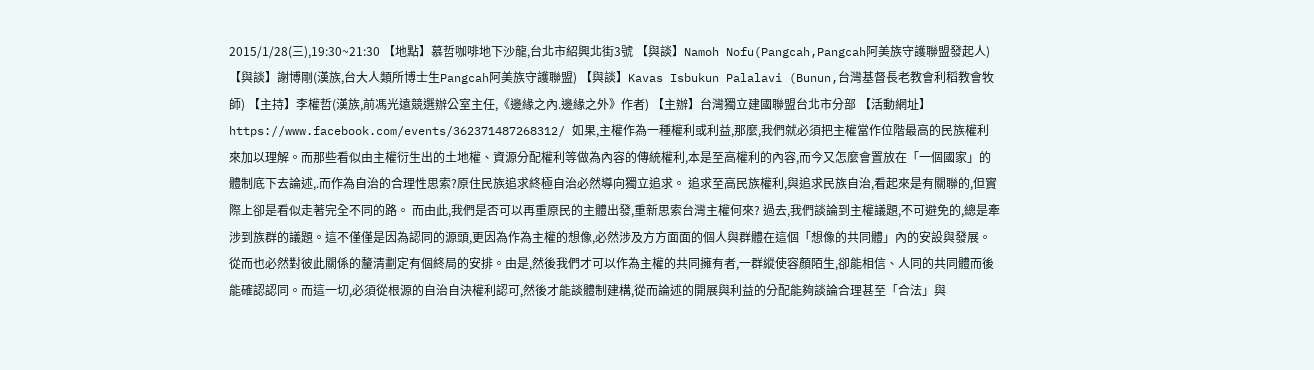2015/1/28(三),19:30~21:30 【地點】慕哲咖啡地下沙龍,台北市紹興北街3號 【與談】Namoh Nofu(Pangcah,Pangcah阿美族守護聯盟發起人) 【與談】謝博剛(漢族,台大人類所博士生Pangcah阿美族守護聯盟) 【與談】Kavas Isbukun Palalavi (Bunun,台灣基督長老教會利稻教會牧師) 【主持】李權哲(漢族,前馮光遠競選辦公室主任,《邊緣之內.邊緣之外》作者) 【主辦】台灣獨立建國聯盟台北市分部 【活動網址】https://www.facebook.com/events/362371487268312/ 如果,主權作為一種權利或利益,那麼,我們就必須把主權當作位階最高的民族權利來加以理解。而那些看似由主權衍生出的土地權、資源分配權利等做為內容的傳統權利,本是至高權利的內容,而今又怎麼會置放在「一個國家」的體制底下去論述,.而作為自治的合理性思索?原住民族追求終極自治必然導向獨立追求。 追求至高民族權利,與追求民族自治,看起來是有關聯的,但實際上卻是看似走著完全不同的路。 而由此,我們是否可以再重原民的主體出發,重新思索台灣主權何來? 過去,我們談論到主權議題,不可避免的,總是牽涉到族群的議題。這不僅僅是因為認同的源頭,更因為作為主權的想像,必然涉及方方面面的個人與群體在這個「想像的共同體」內的安設與發展。從而也必然對彼此關係的釐清劃定有個終局的安排。由是,然後我們才可以作為主權的共同擁有者,一群縱使容顏陌生,卻能相信、人同的共同體而後能確認認同。而這一切,必須從根源的自治自決權利認可,然後才能談體制建構,從而論述的開展與利益的分配能夠談論合理甚至「合法」與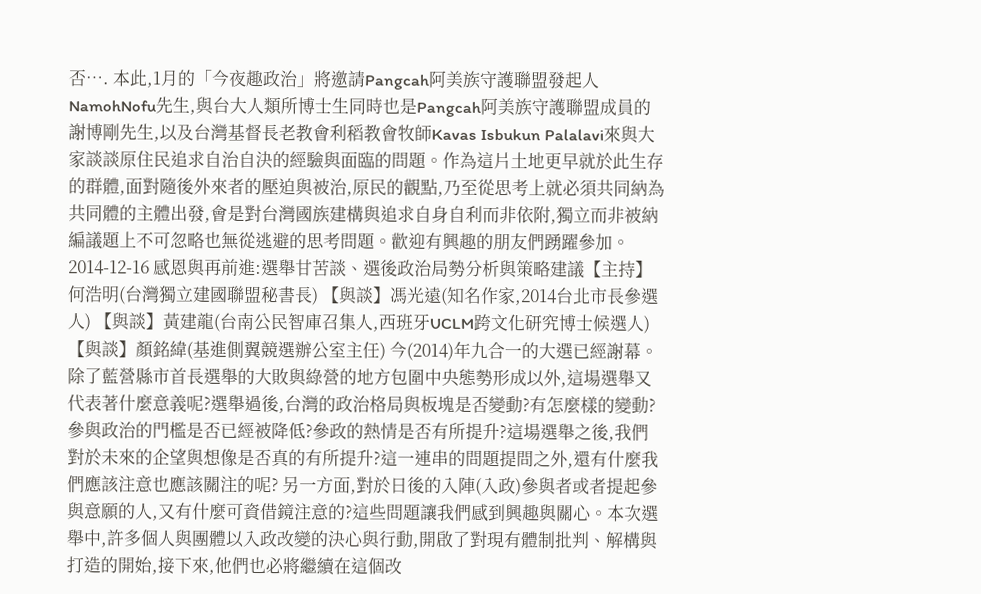否…. 本此,1月的「今夜趣政治」將邀請Pangcah阿美族守護聯盟發起人NamohNofu先生,與台大人類所博士生同時也是Pangcah阿美族守護聯盟成員的謝博剛先生,以及台灣基督長老教會利稻教會牧師Kavas Isbukun Palalavi來與大家談談原住民追求自治自決的經驗與面臨的問題。作為這片土地更早就於此生存的群體,面對隨後外來者的壓迫與被治,原民的觀點,乃至從思考上就必須共同納為共同體的主體出發,會是對台灣國族建構與追求自身自利而非依附,獨立而非被納編議題上不可忽略也無從逃避的思考問題。歡迎有興趣的朋友們踴躍參加。
2014-12-16 感恩與再前進:選舉甘苦談、選後政治局勢分析與策略建議【主持】何浩明(台灣獨立建國聯盟秘書長) 【與談】馮光遠(知名作家,2014台北市長參選人) 【與談】黃建龍(台南公民智庫召集人,西班牙UCLM跨文化研究博士候選人) 【與談】顏銘緯(基進側翼競選辦公室主任) 今(2014)年九合一的大選已經謝幕。除了藍營縣市首長選舉的大敗與綠營的地方包圍中央態勢形成以外,這場選舉又代表著什麼意義呢?選舉過後,台灣的政治格局與板塊是否變動?有怎麼樣的變動?參與政治的門檻是否已經被降低?參政的熱情是否有所提升?這場選舉之後,我們對於未來的企望與想像是否真的有所提升?這一連串的問題提問之外,還有什麼我們應該注意也應該關注的呢? 另一方面,對於日後的入陣(入政)參與者或者提起參與意願的人,又有什麼可資借鏡注意的?這些問題讓我們感到興趣與關心。本次選舉中,許多個人與團體以入政改變的決心與行動,開啟了對現有體制批判、解構與打造的開始,接下來,他們也必將繼續在這個改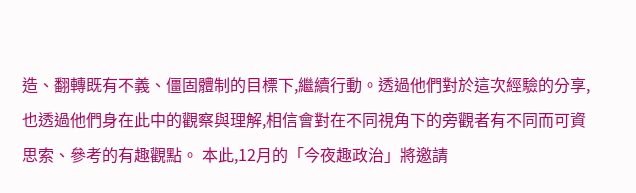造、翻轉既有不義、僵固體制的目標下,繼續行動。透過他們對於這次經驗的分享,也透過他們身在此中的觀察與理解,相信會對在不同視角下的旁觀者有不同而可資思索、參考的有趣觀點。 本此,12月的「今夜趣政治」將邀請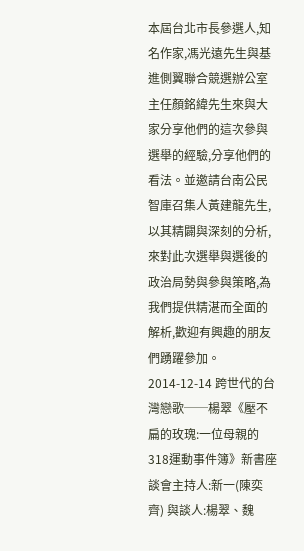本屆台北市長參選人,知名作家,馮光遠先生與基進側翼聯合競選辦公室主任顏銘緯先生來與大家分享他們的這次參與選舉的經驗,分享他們的看法。並邀請台南公民智庫召集人黃建龍先生,以其精闢與深刻的分析,來對此次選舉與選後的政治局勢與參與策略,為我們提供精湛而全面的解析,歡迎有興趣的朋友們踴躍參加。
2014-12-14 跨世代的台灣戀歌──楊翠《壓不扁的玫瑰:一位母親的318運動事件簿》新書座談會主持人:新一(陳奕齊) 與談人:楊翠、魏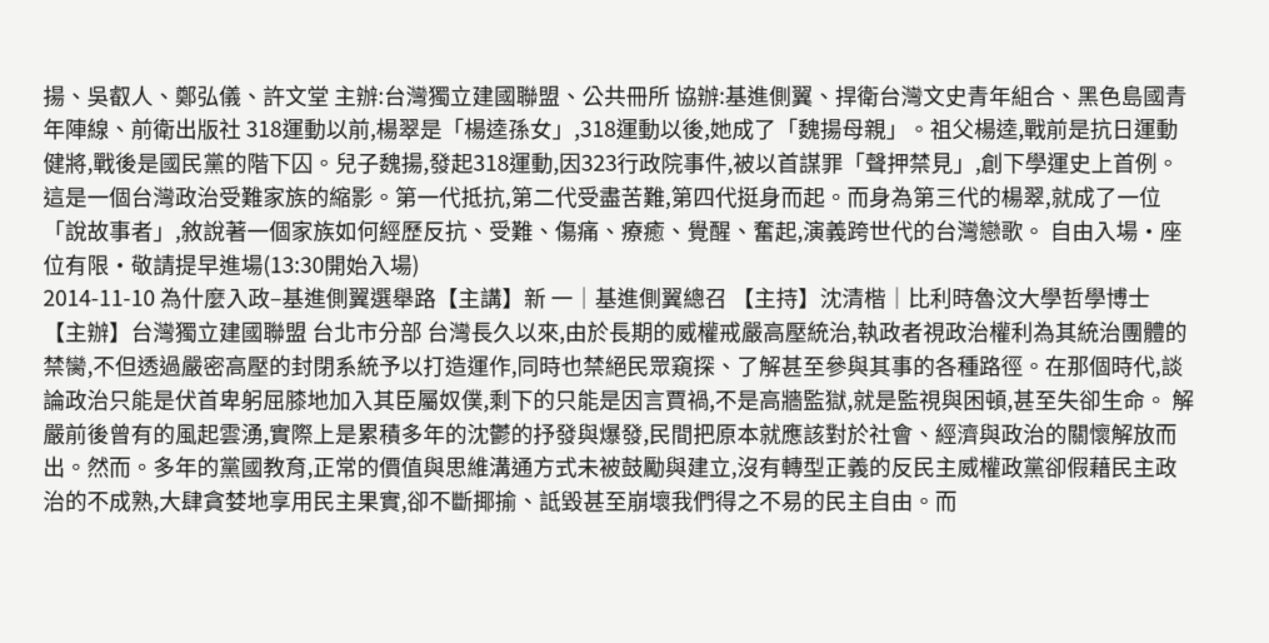揚、吳叡人、鄭弘儀、許文堂 主辦:台灣獨立建國聯盟、公共冊所 協辦:基進側翼、捍衛台灣文史青年組合、黑色島國青年陣線、前衛出版社 318運動以前,楊翠是「楊逵孫女」,318運動以後,她成了「魏揚母親」。祖父楊逵,戰前是抗日運動健將,戰後是國民黨的階下囚。兒子魏揚,發起318運動,因323行政院事件,被以首謀罪「聲押禁見」,創下學運史上首例。 這是一個台灣政治受難家族的縮影。第一代抵抗,第二代受盡苦難,第四代挺身而起。而身為第三代的楊翠,就成了一位「說故事者」,敘說著一個家族如何經歷反抗、受難、傷痛、療癒、覺醒、奮起,演義跨世代的台灣戀歌。 自由入場‧座位有限‧敬請提早進場(13:30開始入場)
2014-11-10 為什麼入政–基進側翼選舉路【主講】新 一│基進側翼總召 【主持】沈清楷│比利時魯汶大學哲學博士 【主辦】台灣獨立建國聯盟 台北市分部 台灣長久以來,由於長期的威權戒嚴高壓統治,執政者視政治權利為其統治團體的禁臠,不但透過嚴密高壓的封閉系統予以打造運作,同時也禁絕民眾窺探、了解甚至參與其事的各種路徑。在那個時代,談論政治只能是伏首卑躬屈膝地加入其臣屬奴僕,剩下的只能是因言賈禍,不是高牆監獄,就是監視與困頓,甚至失卻生命。 解嚴前後曾有的風起雲湧,實際上是累積多年的沈鬱的抒發與爆發,民間把原本就應該對於社會、經濟與政治的關懷解放而出。然而。多年的黨國教育,正常的價值與思維溝通方式未被鼓勵與建立,沒有轉型正義的反民主威權政黨卻假藉民主政治的不成熟,大肆貪婪地享用民主果實,卻不斷揶揄、詆毀甚至崩壞我們得之不易的民主自由。而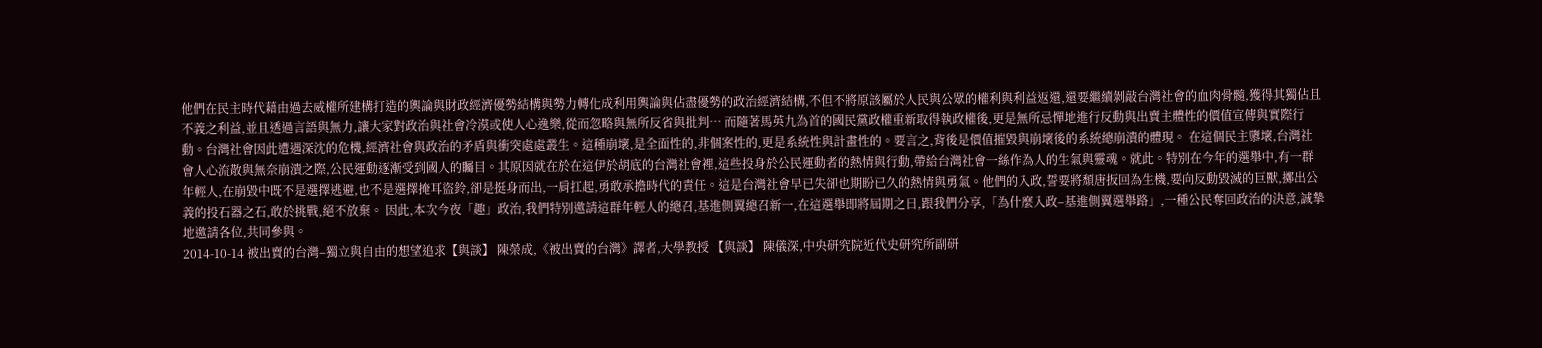他們在民主時代藉由過去威權所建構打造的輿論與財政經濟優勢結構與勢力轉化成利用輿論與佔盡優勢的政治經濟結構,不但不將原該屬於人民與公眾的權利與利益返還,還要繼續剝敲台灣社會的血肉骨髓,獲得其獨佔且不義之利益,並且透過言語與無力,讓大家對政治與社會冷漠或使人心逸樂,從而忽略與無所反省與批判… 而隨著馬英九為首的國民黨政權重新取得執政權後,更是無所忌憚地進行反動與出賣主體性的價值宣傳與實際行動。台灣社會因此遭遇深沈的危機,經濟社會與政治的矛盾與衝突處處叢生。這種崩壞,是全面性的,非個案性的,更是系統性與計畫性的。要言之,背後是價值摧毀與崩壞後的系統總崩潰的體現。 在這個民主隳壞,台灣社會人心流散與無奈崩潰之際,公民運動逐漸受到國人的矚目。其原因就在於在這伊於胡底的台灣社會裡,這些投身於公民運動者的熱情與行動,帶給台灣社會一絲作為人的生氣與靈魂。就此。特別在今年的選舉中,有一群年輕人,在崩毀中既不是選擇逃避,也不是選擇掩耳盜鈴,卻是挺身而出,一肩扛起,勇敢承擔時代的責任。這是台灣社會早已失卻也期盼已久的熱情與勇氣。他們的入政,誓要將頹唐扳回為生機,要向反動毀滅的巨獸,擲出公義的投石器之石,敢於挑戰,絕不放棄。 因此,本次今夜「趣」政治,我們特別邀請這群年輕人的總召,基進側翼總召新一,在這選舉即將屆期之日,跟我們分享,「為什麼入政–基進側翼選舉路」,一種公民奪回政治的決意,誠摯地邀請各位,共同參與。
2014-10-14 被出賣的台灣–獨立與自由的想望追求【與談】 陳榮成,《被出賣的台灣》譯者,大學教授 【與談】 陳儀深,中央研究院近代史研究所副研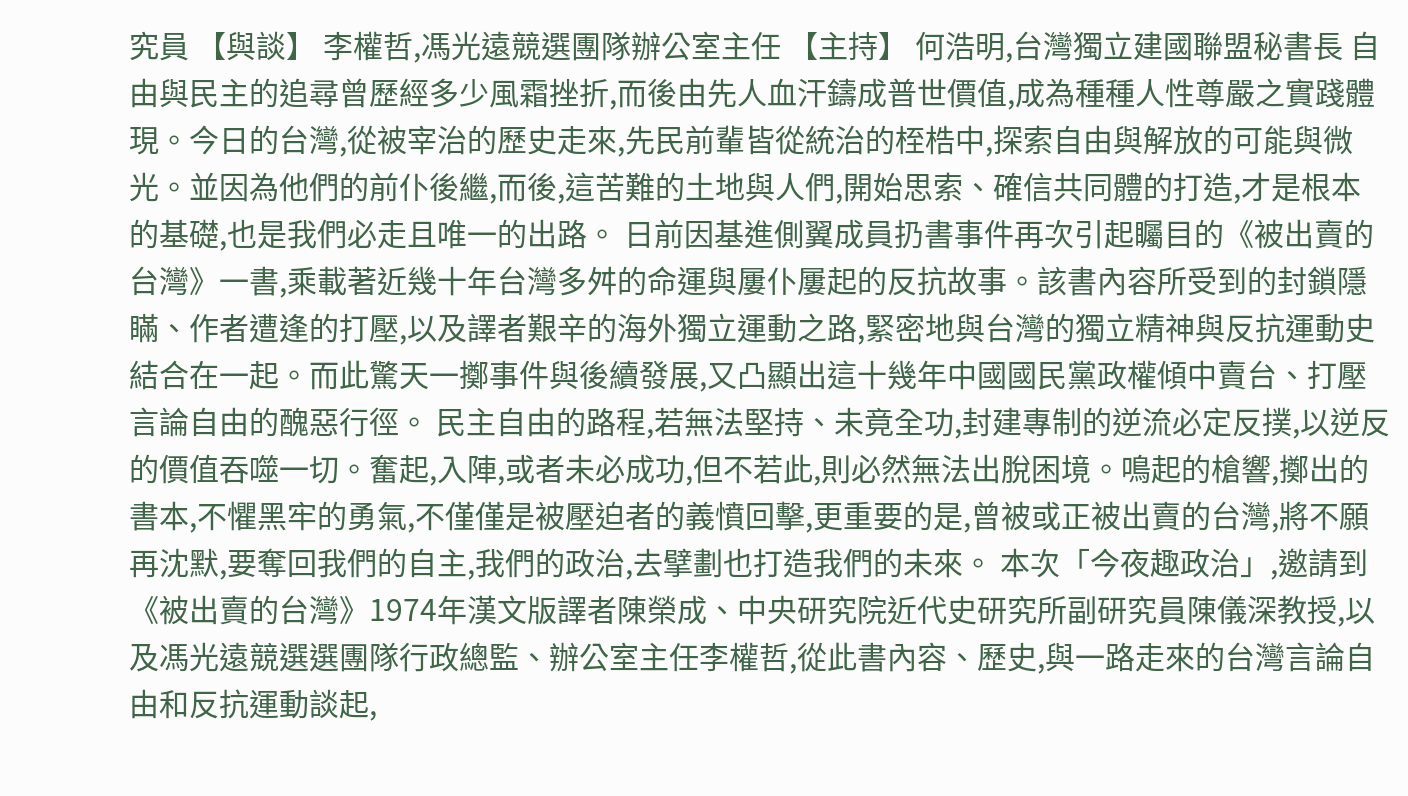究員 【與談】 李權哲,馮光遠競選團隊辦公室主任 【主持】 何浩明,台灣獨立建國聯盟秘書長 自由與民主的追尋曾歷經多少風霜挫折,而後由先人血汗鑄成普世價值,成為種種人性尊嚴之實踐體現。今日的台灣,從被宰治的歷史走來,先民前輩皆從統治的桎梏中,探索自由與解放的可能與微光。並因為他們的前仆後繼,而後,這苦難的土地與人們,開始思索、確信共同體的打造,才是根本的基礎,也是我們必走且唯一的出路。 日前因基進側翼成員扔書事件再次引起矚目的《被出賣的台灣》一書,乘載著近幾十年台灣多舛的命運與屢仆屢起的反抗故事。該書內容所受到的封鎖隱瞞、作者遭逢的打壓,以及譯者艱辛的海外獨立運動之路,緊密地與台灣的獨立精神與反抗運動史結合在一起。而此驚天一擲事件與後續發展,又凸顯出這十幾年中國國民黨政權傾中賣台、打壓言論自由的醜惡行徑。 民主自由的路程,若無法堅持、未竟全功,封建專制的逆流必定反撲,以逆反的價值吞噬一切。奮起,入陣,或者未必成功,但不若此,則必然無法出脫困境。鳴起的槍響,擲出的書本,不懼黑牢的勇氣,不僅僅是被壓迫者的義憤回擊,更重要的是,曾被或正被出賣的台灣,將不願再沈默,要奪回我們的自主,我們的政治,去擘劃也打造我們的未來。 本次「今夜趣政治」,邀請到《被出賣的台灣》1974年漢文版譯者陳榮成、中央研究院近代史研究所副研究員陳儀深教授,以及馮光遠競選選團隊行政總監、辦公室主任李權哲,從此書內容、歷史,與一路走來的台灣言論自由和反抗運動談起,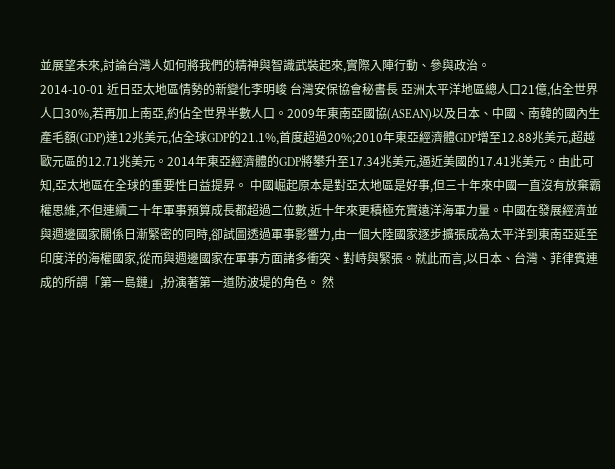並展望未來,討論台灣人如何將我們的精神與智識武裝起來,實際入陣行動、參與政治。
2014-10-01 近日亞太地區情勢的新變化李明峻 台灣安保協會秘書長 亞洲太平洋地區總人口21億,佔全世界人口30%,若再加上南亞,約佔全世界半數人口。2009年東南亞國協(ASEAN)以及日本、中國、南韓的國內生產毛額(GDP)達12兆美元,佔全球GDP的21.1%,首度超過20%;2010年東亞經濟體GDP增至12.88兆美元,超越歐元區的12.71兆美元。2014年東亞經濟體的GDP將攀升至17.34兆美元,逼近美國的17.41兆美元。由此可知,亞太地區在全球的重要性日益提昇。 中國崛起原本是對亞太地區是好事,但三十年來中國一直沒有放棄霸權思維,不但連續二十年軍事預算成長都超過二位數,近十年來更積極充實遠洋海軍力量。中國在發展經濟並與週邊國家關係日漸緊密的同時,卻試圖透過軍事影響力,由一個大陸國家逐步擴張成為太平洋到東南亞延至印度洋的海權國家,從而與週邊國家在軍事方面諸多衝突、對峙與緊張。就此而言,以日本、台灣、菲律賓連成的所謂「第一島鏈」,扮演著第一道防波堤的角色。 然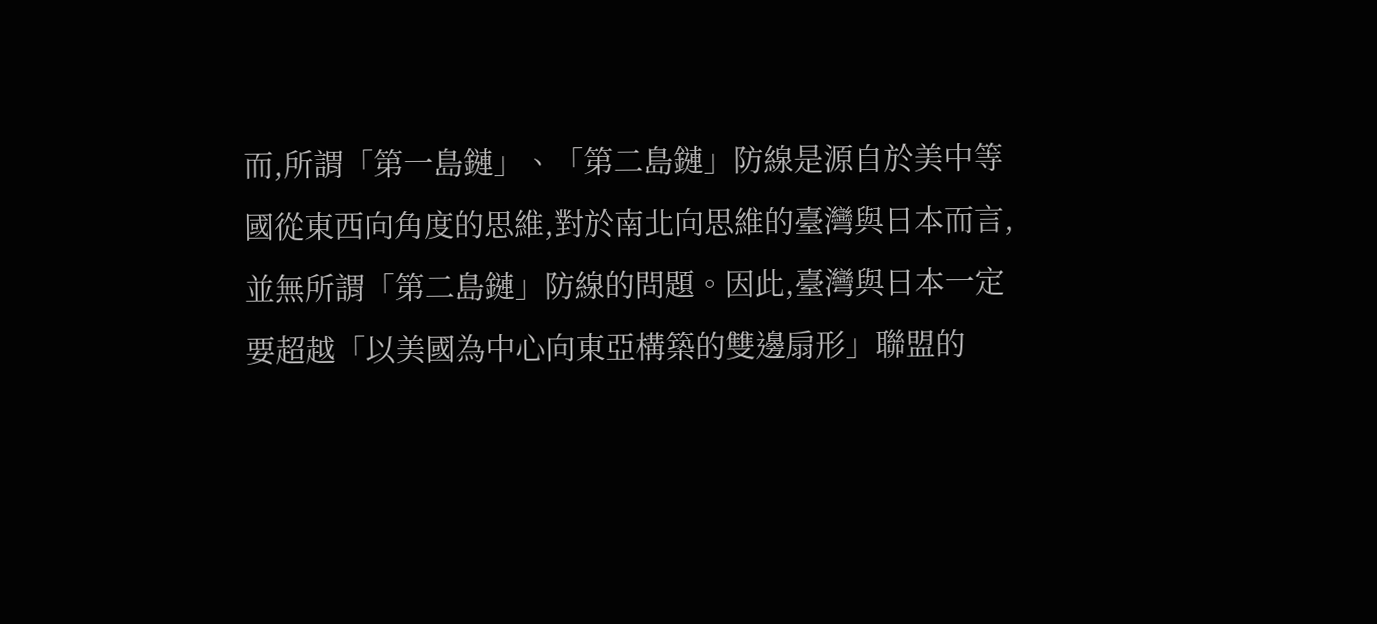而,所謂「第一島鏈」、「第二島鏈」防線是源自於美中等國從東西向角度的思維,對於南北向思維的臺灣與日本而言,並無所謂「第二島鏈」防線的問題。因此,臺灣與日本一定要超越「以美國為中心向東亞構築的雙邊扇形」聯盟的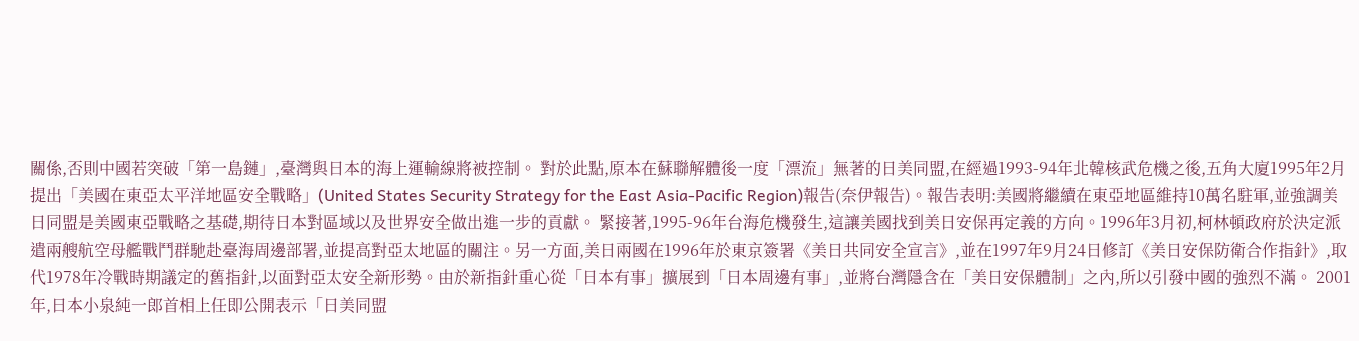關係,否則中國若突破「第一島鏈」,臺灣與日本的海上運輸線將被控制。 對於此點,原本在蘇聯解體後一度「漂流」無著的日美同盟,在經過1993-94年北韓核武危機之後,五角大廈1995年2月提出「美國在東亞太平洋地區安全戰略」(United States Security Strategy for the East Asia-Pacific Region)報告(奈伊報告)。報告表明:美國將繼續在東亞地區維持10萬名駐軍,並強調美日同盟是美國東亞戰略之基礎,期待日本對區域以及世界安全做出進一步的貢獻。 緊接著,1995-96年台海危機發生,這讓美國找到美日安保再定義的方向。1996年3月初,柯林頓政府於決定派遣兩艘航空母艦戰鬥群馳赴臺海周邊部署,並提高對亞太地區的關注。另一方面,美日兩國在1996年於東京簽署《美日共同安全宣言》,並在1997年9月24日修訂《美日安保防衛合作指針》,取代1978年冷戰時期議定的舊指針,以面對亞太安全新形勢。由於新指針重心從「日本有事」擴展到「日本周邊有事」,並將台灣隱含在「美日安保體制」之內,所以引發中國的強烈不滿。 2001年,日本小泉純一郎首相上任即公開表示「日美同盟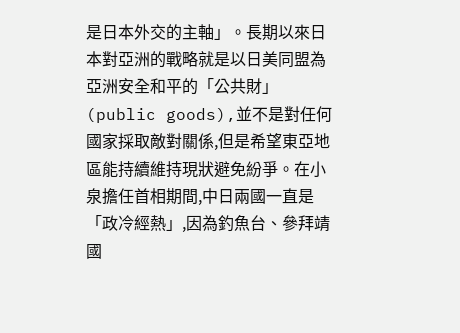是日本外交的主軸」。長期以來日本對亞洲的戰略就是以日美同盟為亞洲安全和平的「公共財」(public goods),並不是對任何國家採取敵對關係,但是希望東亞地區能持續維持現狀避免紛爭。在小泉擔任首相期間,中日兩國一直是「政冷經熱」,因為釣魚台、參拜靖國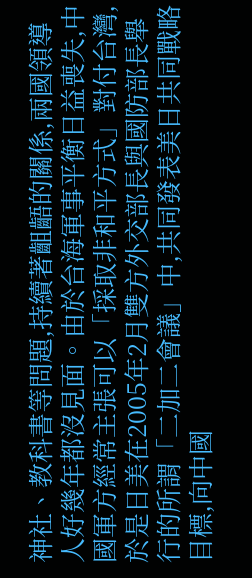神社、教科書等問題,持續著齟齬的關係,兩國領導人好幾年都沒見面。由於台海軍事平衡日益喪失,中國軍方經常主張可以「採取非和平方式」對付台灣,於是日美在2005年2月雙方外交部長與國防部長舉行的所謂「二加二會議」中,共同發表美日共同戰略目標,向中國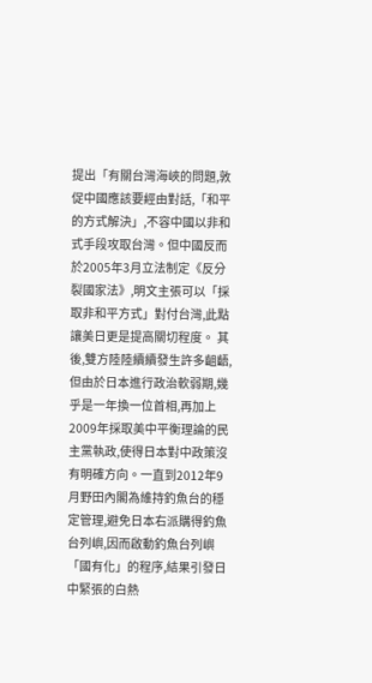提出「有關台灣海峽的問題,敦促中國應該要經由對話,「和平的方式解決」,不容中國以非和式手段攻取台灣。但中國反而於2005年3月立法制定《反分裂國家法》,明文主張可以「採取非和平方式」對付台灣,此點讓美日更是提高關切程度。 其後,雙方陸陸續續發生許多齟齬,但由於日本進行政治軟弱期,幾乎是一年換一位首相,再加上2009年採取美中平衡理論的民主黨執政,使得日本對中政策沒有明確方向。一直到2012年9月野田內閣為維持釣魚台的穩定管理,避免日本右派購得釣魚台列嶼,因而啟動釣魚台列嶼「國有化」的程序,結果引發日中緊張的白熱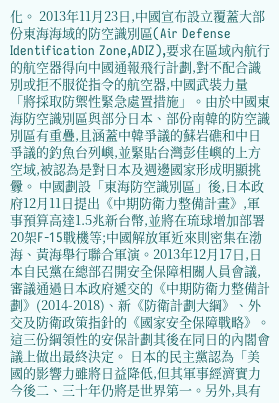化。 2013年11月23日,中國宣布設立覆蓋大部份東海海域的防空識別區(Air Defense Identification Zone,ADIZ),要求在區域內航行的航空器得向中國通報飛行計劃,對不配合識別或拒不服從指令的航空器,中國武裝力量「將採取防禦性緊急處置措施」。由於中國東海防空識別區與部分日本、部份南韓的防空識別區有重疊,且涵蓋中韓爭議的蘇岩礁和中日爭議的釣魚台列嶼,並緊貼台灣彭佳嶼的上方空域,被認為是對日本及週邊國家形成明顯挑釁。 中國劃設「東海防空識別區」後,日本政府12月11日提出《中期防衛力整備計畫》,軍事預算高達1.5兆新台幣,並將在琉球增加部署20架F-15戰機等;中國解放軍近來則密集在渤海、黃海舉行聯合軍演。2013年12月17日,日本自民黨在總部召開安全保障相關人員會議,審議通過日本政府遞交的《中期防衛力整備計劃》(2014-2018)、新《防衛計劃大綱》、外交及防衛政策指針的《國家安全保障戰略》。這三份綱領性的安保計劃其後在同日的內閣會議上做出最終決定。 日本的民主黨認為「美國的影響力雖將日益降低,但其軍事經濟實力今後二、三十年仍將是世界第一。另外,具有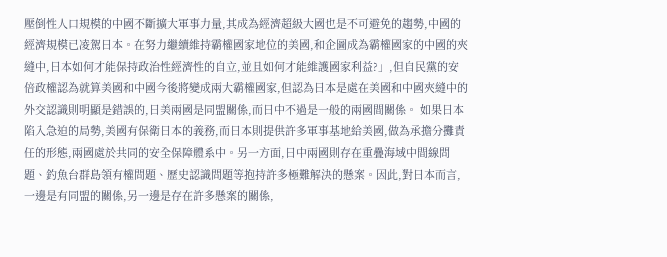壓倒性人口規模的中國不斷擴大軍事力量,其成為經濟超級大國也是不可避免的趨勢,中國的經濟規模已凌駕日本。在努力繼續維持霸權國家地位的美國,和企圖成為霸權國家的中國的夾縫中,日本如何才能保持政治性經濟性的自立,並且如何才能維護國家利益?」,但自民黨的安倍政權認為就算美國和中國今後將變成兩大霸權國家,但認為日本是處在美國和中國夾縫中的外交認識則明顯是錯誤的,日美兩國是同盟關係,而日中不過是一般的兩國間關係。 如果日本陷入急迫的局勢,美國有保衛日本的義務,而日本則提供許多軍事基地給美國,做為承擔分攤責任的形態,兩國處於共同的安全保障體系中。另一方面,日中兩國則存在重疊海域中間線問題、釣魚台群島領有權問題、歷史認識問題等抱持許多極難解決的懸案。因此,對日本而言,一邊是有同盟的關係,另一邊是存在許多懸案的關係,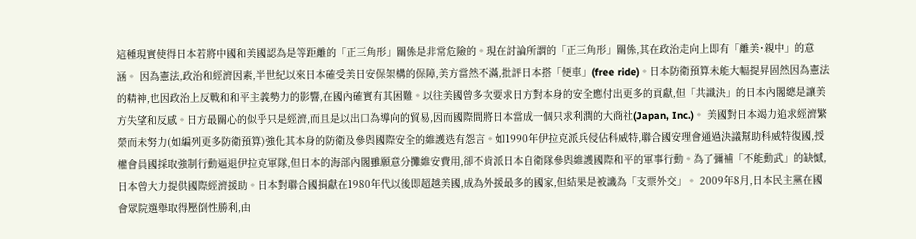這種現實使得日本若將中國和美國認為是等距離的「正三角形」關係是非常危險的。現在討論所謂的「正三角形」關係,其在政治走向上即有「離美˙親中」的意涵。 因為憲法,政治和經濟因素,半世紀以來日本確受美日安保架構的保障,美方當然不滿,批評日本搭「便車」(free ride)。日本防衛預算未能大幅提昇固然因為憲法的精神,也因政治上反戰和和平主義勢力的影響,在國內確實有其困難。以往美國曾多次要求日方對本身的安全應付出更多的貢獻,但「共識決」的日本內閣總是讓美方失望和反感。日方最關心的似乎只是經濟,而且是以出口為導向的貿易,因而國際間將日本當成一個只求利潤的大商社(Japan, Inc.)。 美國對日本竭力追求經濟繁榮而未努力(如編列更多防衛預算)強化其本身的防衛及參與國際安全的維護迭有怨言。如1990年伊拉克派兵侵佔科威特,聯合國安理會通過決議幫助科威特復國,授權會員國採取強制行動逼退伊拉克軍隊,但日本的海部內閣雖願意分攤維安費用,卻不肯派日本自衛隊參與維護國際和平的軍事行動。為了彌補「不能動武」的缺憾,日本曾大力提供國際經濟援助。日本對聯合國捐獻在1980年代以後即超越美國,成為外援最多的國家,但結果是被譏為「支票外交」。 2009年8月,日本民主黨在國會眾院選舉取得壓倒性勝利,由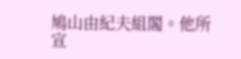鳩山由紀夫組閣。他所宣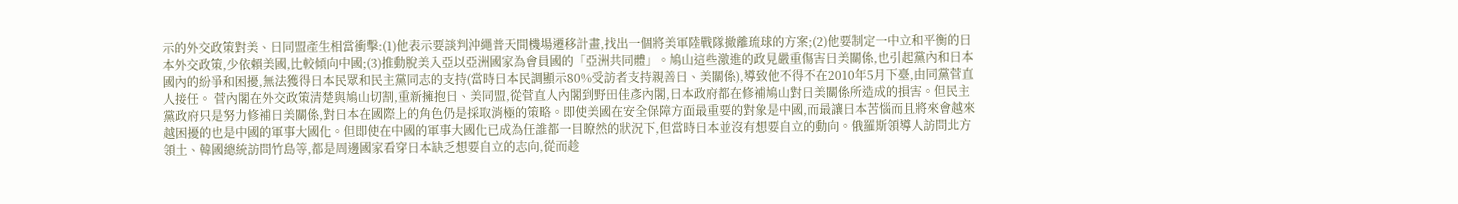示的外交政策對美、日同盟產生相當衝擊:(1)他表示要談判沖繩普天間機場遷移計畫,找出一個將美軍陸戰隊撤離琉球的方案;(2)他要制定一中立和平衡的日本外交政策,少依賴美國,比較傾向中國;(3)推動脫美入亞以亞洲國家為會員國的「亞洲共同體」。鳩山這些激進的政見嚴重傷害日美關係,也引起黨內和日本國內的紛爭和困擾,無法獲得日本民眾和民主黨同志的支持(當時日本民調顯示80%受訪者支持親善日、美關係),導致他不得不在2010年5月下臺,由同黨菅直人接任。 菅內閣在外交政策清楚與鳩山切割,重新擁抱日、美同盟,從菅直人內閣到野田佳彥內閣,日本政府都在修補鳩山對日美關係所造成的損害。但民主黨政府只是努力修補日美關係,對日本在國際上的角色仍是採取消極的策略。即使美國在安全保障方面最重要的對象是中國,而最讓日本苦惱而且將來會越來越困擾的也是中國的軍事大國化。但即使在中國的軍事大國化已成為任誰都一目瞭然的狀況下,但當時日本並沒有想要自立的動向。俄羅斯領導人訪問北方領土、韓國總統訪問竹島等,都是周邊國家看穿日本缺乏想要自立的志向,從而趁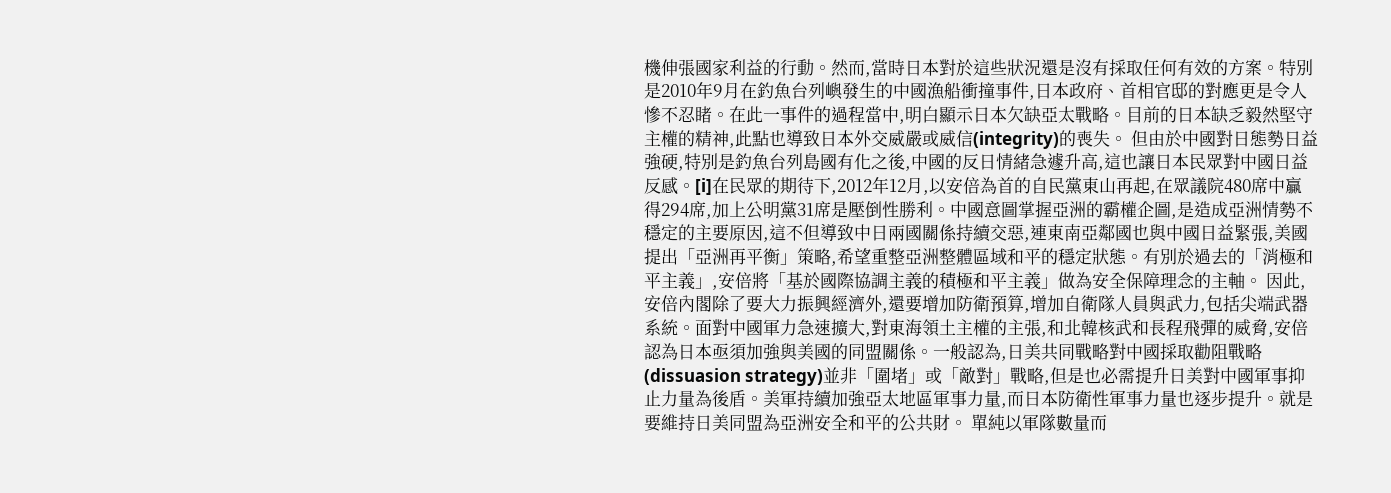機伸張國家利益的行動。然而,當時日本對於這些狀況還是沒有採取任何有效的方案。特別是2010年9月在釣魚台列嶼發生的中國漁船衝撞事件,日本政府、首相官邸的對應更是令人慘不忍睹。在此一事件的過程當中,明白顯示日本欠缺亞太戰略。目前的日本缺乏毅然堅守主權的精神,此點也導致日本外交威嚴或威信(integrity)的喪失。 但由於中國對日態勢日益強硬,特別是釣魚台列島國有化之後,中國的反日情緒急遽升高,這也讓日本民眾對中國日益反感。[i]在民眾的期待下,2012年12月,以安倍為首的自民黨東山再起,在眾議院480席中贏得294席,加上公明黨31席是壓倒性勝利。中國意圖掌握亞洲的霸權企圖,是造成亞洲情勢不穩定的主要原因,這不但導致中日兩國關係持續交惡,連東南亞鄰國也與中國日益緊張,美國提出「亞洲再平衡」策略,希望重整亞洲整體區域和平的穩定狀態。有別於過去的「消極和平主義」,安倍將「基於國際協調主義的積極和平主義」做為安全保障理念的主軸。 因此,安倍內閣除了要大力振興經濟外,還要增加防衛預算,增加自衛隊人員與武力,包括尖端武器系統。面對中國軍力急速擴大,對東海領土主權的主張,和北韓核武和長程飛彈的威脅,安倍認為日本亟須加強與美國的同盟關係。一般認為,日美共同戰略對中國採取勸阻戰略(dissuasion strategy)並非「圍堵」或「敵對」戰略,但是也必需提升日美對中國軍事抑止力量為後盾。美軍持續加強亞太地區軍事力量,而日本防衛性軍事力量也逐步提升。就是要維持日美同盟為亞洲安全和平的公共財。 單純以軍隊數量而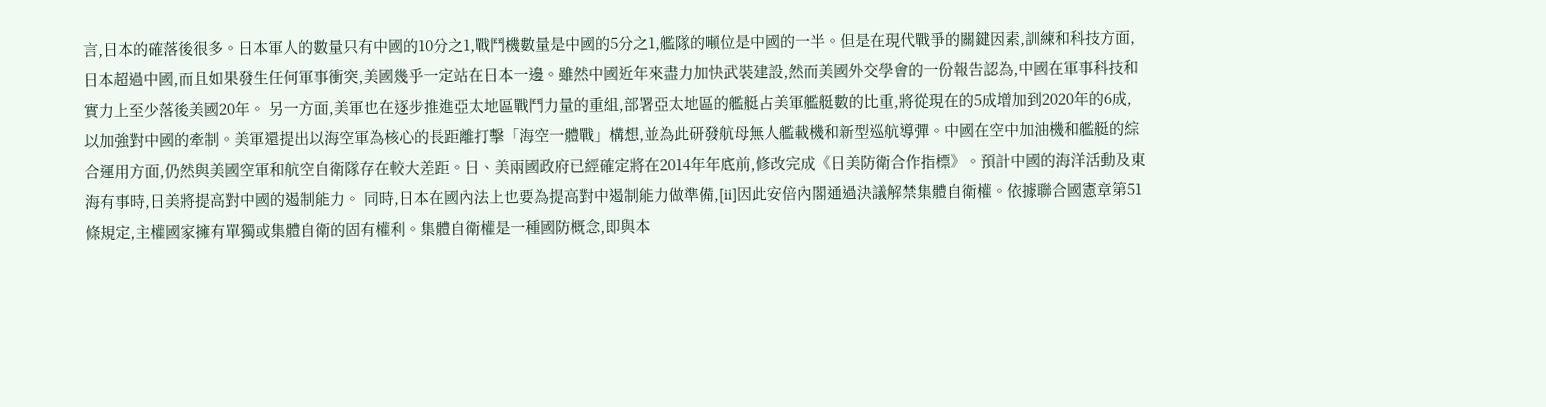言,日本的確落後很多。日本軍人的數量只有中國的10分之1,戰鬥機數量是中國的5分之1,艦隊的噸位是中國的一半。但是在現代戰爭的關鍵因素,訓練和科技方面,日本超過中國,而且如果發生任何軍事衝突,美國幾乎一定站在日本一邊。雖然中國近年來盡力加快武裝建設,然而美國外交學會的一份報告認為,中國在軍事科技和實力上至少落後美國20年。 另一方面,美軍也在逐步推進亞太地區戰鬥力量的重組,部署亞太地區的艦艇占美軍艦艇數的比重,將從現在的5成增加到2020年的6成,以加強對中國的牽制。美軍還提出以海空軍為核心的長距離打擊「海空一體戰」構想,並為此研發航母無人艦載機和新型巡航導彈。中國在空中加油機和艦艇的綜合運用方面,仍然與美國空軍和航空自衛隊存在較大差距。日、美兩國政府已經確定將在2014年年底前,修改完成《日美防衛合作指標》。預計中國的海洋活動及東海有事時,日美將提高對中國的遏制能力。 同時,日本在國內法上也要為提高對中遏制能力做準備,[ii]因此安倍內閣通過決議解禁集體自衛權。依據聯合國憲章第51條規定,主權國家擁有單獨或集體自衛的固有權利。集體自衛權是一種國防概念,即與本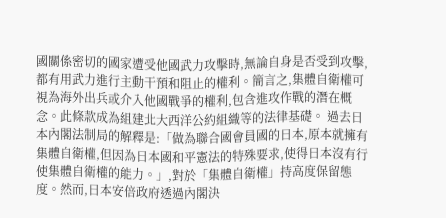國關係密切的國家遭受他國武力攻擊時,無論自身是否受到攻擊,都有用武力進行主動干預和阻止的權利。簡言之,集體自衛權可視為海外出兵或介入他國戰爭的權利,包含進攻作戰的潛在概念。此條款成為組建北大西洋公約組織等的法律基礎。 過去日本內閣法制局的解釋是:「做為聯合國會員國的日本,原本就擁有集體自衛權,但因為日本國和平憲法的特殊要求,使得日本沒有行使集體自衛權的能力。」,對於「集體自衛權」持高度保留態度。然而,日本安倍政府透過內閣決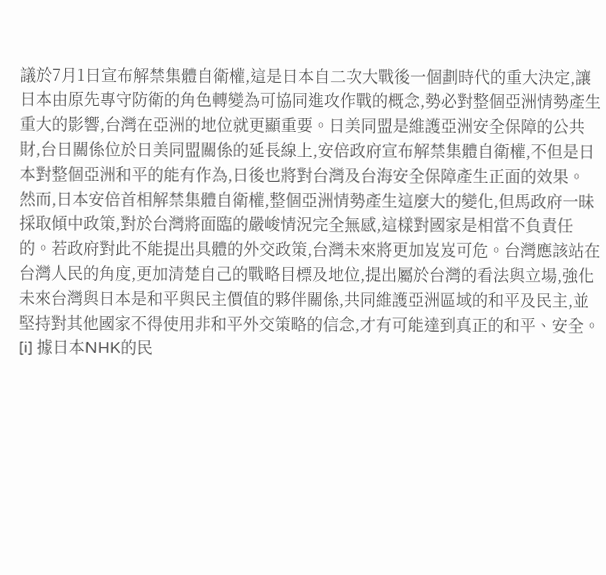議於7月1日宣布解禁集體自衛權,這是日本自二次大戰後一個劃時代的重大決定,讓日本由原先專守防衛的角色轉變為可協同進攻作戰的概念,勢必對整個亞洲情勢產生重大的影響,台灣在亞洲的地位就更顯重要。日美同盟是維護亞洲安全保障的公共財,台日關係位於日美同盟關係的延長線上,安倍政府宣布解禁集體自衛權,不但是日本對整個亞洲和平的能有作為,日後也將對台灣及台海安全保障產生正面的效果。 然而,日本安倍首相解禁集體自衛權,整個亞洲情勢產生這麼大的變化,但馬政府一昧採取傾中政策,對於台灣將面臨的嚴峻情況完全無感,這樣對國家是相當不負責任的。若政府對此不能提出具體的外交政策,台灣未來將更加岌岌可危。台灣應該站在台灣人民的角度,更加清楚自己的戰略目標及地位,提出屬於台灣的看法與立場,強化未來台灣與日本是和平與民主價值的夥伴關係,共同維護亞洲區域的和平及民主,並堅持對其他國家不得使用非和平外交策略的信念,才有可能達到真正的和平、安全。 [i] 據日本NHK的民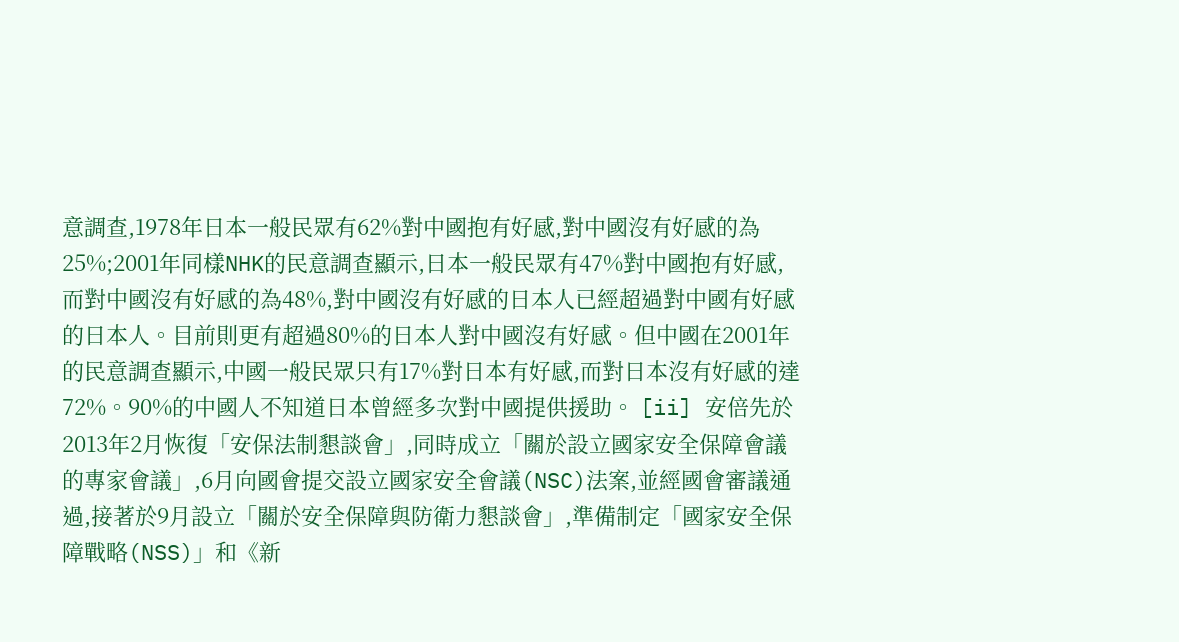意調查,1978年日本一般民眾有62%對中國抱有好感,對中國沒有好感的為25%;2001年同樣NHK的民意調查顯示,日本一般民眾有47%對中國抱有好感, 而對中國沒有好感的為48%,對中國沒有好感的日本人已經超過對中國有好感的日本人。目前則更有超過80%的日本人對中國沒有好感。但中國在2001年的民意調查顯示,中國一般民眾只有17%對日本有好感,而對日本沒有好感的達72%。90%的中國人不知道日本曾經多次對中國提供援助。 [ii] 安倍先於2013年2月恢復「安保法制懇談會」,同時成立「關於設立國家安全保障會議的專家會議」,6月向國會提交設立國家安全會議(NSC)法案,並經國會審議通過,接著於9月設立「關於安全保障與防衛力懇談會」,準備制定「國家安全保障戰略(NSS)」和《新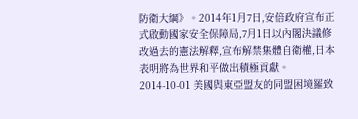防衛大綱》。2014年1月7日,安倍政府宣布正式啟動國家安全保障局,7月1日以內閣決議修改過去的憲法解釋,宣布解禁集體自衛權,日本表明將為世界和平做出積極貢獻。
2014-10-01 美國與東亞盟友的同盟困境羅致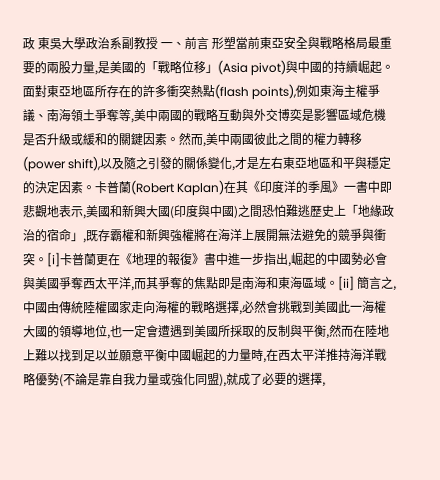政 東吳大學政治系副教授 一、前言 形塑當前東亞安全與戰略格局最重要的兩股力量,是美國的「戰略位移」(Asia pivot)與中國的持續崛起。面對東亞地區所存在的許多衝突熱點(flash points),例如東海主權爭議、南海領土爭奪等,美中兩國的戰略互動與外交博奕是影響區域危機是否升級或緩和的關鍵因素。然而,美中兩國彼此之間的權力轉移(power shift),以及隨之引發的關係變化,才是左右東亞地區和平與穩定的決定因素。卡普蘭(Robert Kaplan)在其《印度洋的季風》一書中即悲觀地表示,美國和新興大國(印度與中國)之間恐怕難逃歷史上「地緣政治的宿命」,既存霸權和新興強權將在海洋上展開無法避免的競爭與衝突。[i]卡普蘭更在《地理的報復》書中進一步指出,崛起的中國勢必會與美國爭奪西太平洋,而其爭奪的焦點即是南海和東海區域。[ii] 簡言之,中國由傳統陸權國家走向海權的戰略選擇,必然會挑戰到美國此一海權大國的領導地位,也一定會遭遇到美國所採取的反制與平衡,然而在陸地上難以找到足以並願意平衡中國崛起的力量時,在西太平洋推持海洋戰略優勢(不論是靠自我力量或強化同盟),就成了必要的選擇,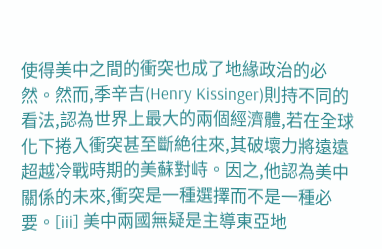使得美中之間的衝突也成了地緣政治的必然。然而,季辛吉(Henry Kissinger)則持不同的看法,認為世界上最大的兩個經濟體,若在全球化下捲入衝突甚至斷絶往來,其破壞力將遠遠超越冷戰時期的美蘇對峙。因之,他認為美中關係的未來,衝突是一種選擇而不是一種必要。[iii] 美中兩國無疑是主導東亞地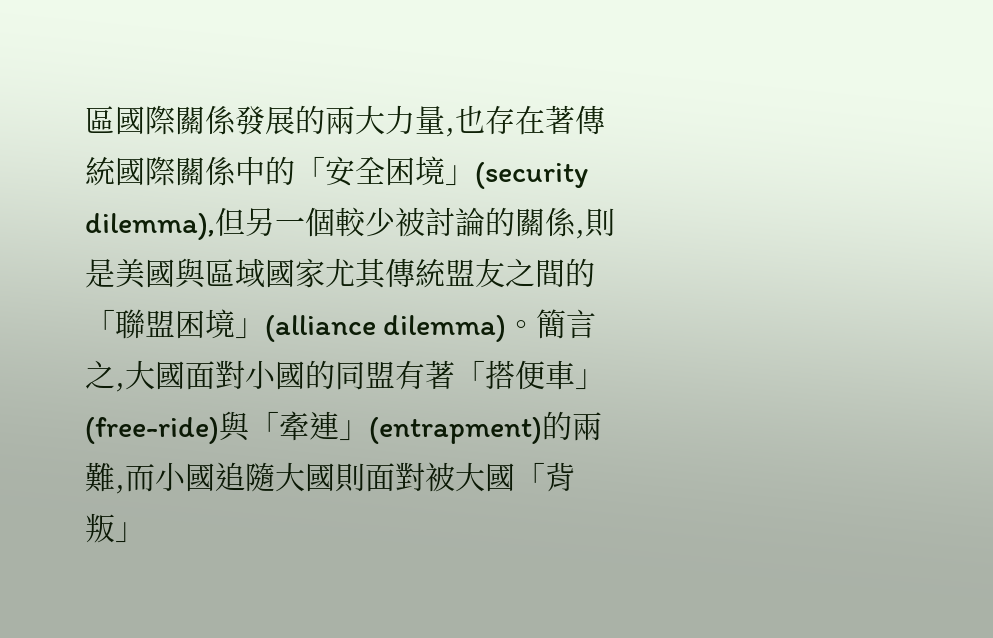區國際關係發展的兩大力量,也存在著傳統國際關係中的「安全困境」(security dilemma),但另一個較少被討論的關係,則是美國與區域國家尤其傳統盟友之間的「聯盟困境」(alliance dilemma)。簡言之,大國面對小國的同盟有著「搭便車」(free-ride)與「牽連」(entrapment)的兩難,而小國追隨大國則面對被大國「背叛」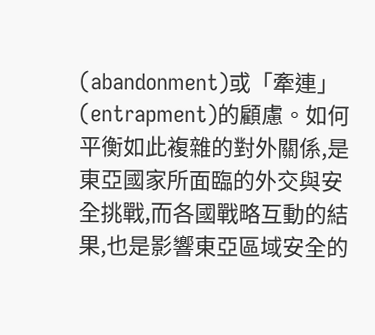(abandonment)或「牽連」(entrapment)的顧慮。如何平衡如此複雜的對外關係,是東亞國家所面臨的外交與安全挑戰,而各國戰略互動的結果,也是影響東亞區域安全的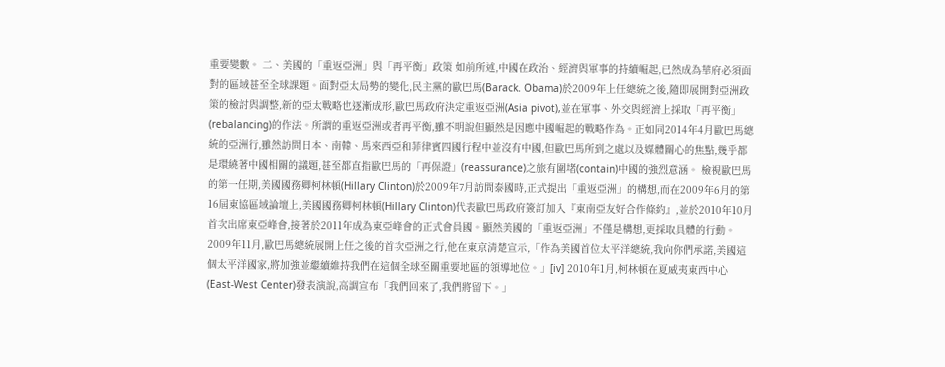重要變數。 二、美國的「重返亞洲」與「再平衡」政策 如前所述,中國在政治、經濟與軍事的持續崛起,已然成為華府必須面對的區域甚至全球課題。面對亞太局勢的變化,民主黨的歐巴馬(Barack. Obama)於2009年上任總統之後,隨即展開對亞洲政策的檢討與調整,新的亞太戰略也逐漸成形,歐巴馬政府決定重返亞洲(Asia pivot),並在軍事、外交與經濟上採取「再平衡」(rebalancing)的作法。所謂的重返亞洲或者再平衡,雖不明說但顯然是因應中國崛起的戰略作為。正如同2014年4月歐巴馬總統的亞洲行,雖然訪問日本、南韓、馬來西亞和菲律賓四國行程中並沒有中國,但歐巴馬所到之處以及媒體關心的焦點,幾乎都是環繞著中國相關的議題,甚至都直指歐巴馬的「再保證」(reassurance)之旅有圍堵(contain)中國的強烈意涵。 檢視歐巴馬的第一任期,美國國務卿柯林頓(Hillary Clinton)於2009年7月訪問泰國時,正式提出「重返亞洲」的構想,而在2009年6月的第16屆東協區域論壇上,美國國務卿柯林頓(Hillary Clinton)代表歐巴馬政府簽訂加入『東南亞友好合作條約』,並於2010年10月首次出席東亞峰會,接著於2011年成為東亞峰會的正式會員國。顯然美國的「重返亞洲」不僅是構想,更採取具體的行動。2009年11月,歐巴馬總統展開上任之後的首次亞洲之行,他在東京清楚宣示,「作為美國首位太平洋總統,我向你們承諾,美國這個太平洋國家,將加強並繼續維持我們在這個全球至關重要地區的領導地位。」[iv] 2010年1月,柯林頓在夏威夷東西中心(East-West Center)發表演說,高調宣布「我們回來了,我們將留下。」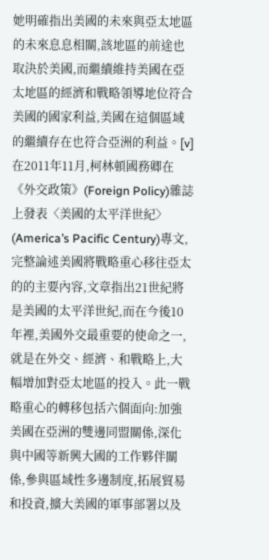她明確指出美國的未來與亞太地區的未來息息相關,該地區的前途也取決於美國,而繼續維持美國在亞太地區的經濟和戰略領導地位符合美國的國家利益,美國在這個區域的繼續存在也符合亞洲的利益。[v] 在2011年11月,柯林頓國務卿在《外交政策》(Foreign Policy)雜誌上發表〈美國的太平洋世紀〉(America’s Pacific Century)專文,完整論述美國將戰略重心移往亞太的的主要內容,文章指出21世紀將是美國的太平洋世紀,而在今後10年裡,美國外交最重要的使命之一,就是在外交、經濟、和戰略上,大幅增加對亞太地區的投入。此一戰略重心的轉移包括六個面向:加強美國在亞洲的雙邊同盟關係,深化與中國等新興大國的工作夥伴關係,參與區域性多邊制度,拓展貿易和投資,擴大美國的軍事部署以及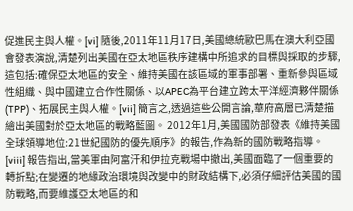促進民主與人權。[vi] 隨後,2011年11月17日,美國總統歐巴馬在澳大利亞國會發表演說,清楚列出美國在亞太地區秩序建構中所追求的目標與採取的步驟,這包括:確保亞太地區的安全、維持美國在該區域的軍事部署、重新參與區域性組織、與中國建立合作性關係、以APEC為平台建立跨太平洋經濟夥伴關係(TPP)、拓展民主與人權。[vii] 簡言之,透過這些公開言論,華府高層已清楚描繪出美國對於亞太地區的戰略藍圖。 2012年1月,美國國防部發表《維持美國全球領導地位:21世紀國防的優先順序》的報告,作為新的國防戰略指導。[viii] 報告指出,當美軍由阿富汗和伊拉克戰場中撤出,美國面臨了一個重要的轉折點;在變遷的地緣政治環境與改變中的財政結構下,必須仔細評估美國的國防戰略,而要維護亞太地區的和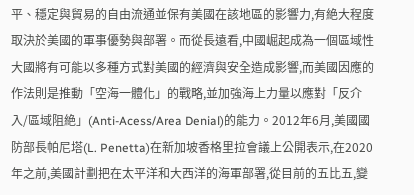平、穩定與貿易的自由流通並保有美國在該地區的影響力,有絶大程度取決於美國的軍事優勢與部署。而從長遠看,中國崛起成為一個區域性大國將有可能以多種方式對美國的經濟與安全造成影響,而美國因應的作法則是推動「空海一體化」的戰略,並加強海上力量以應對「反介入/區域阻絶」(Anti-Acess/Area Denial)的能力。2012年6月,美國國防部長帕尼塔(L. Penetta)在新加坡香格里拉會議上公開表示,在2020年之前,美國計劃把在太平洋和大西洋的海軍部署,從目前的五比五,變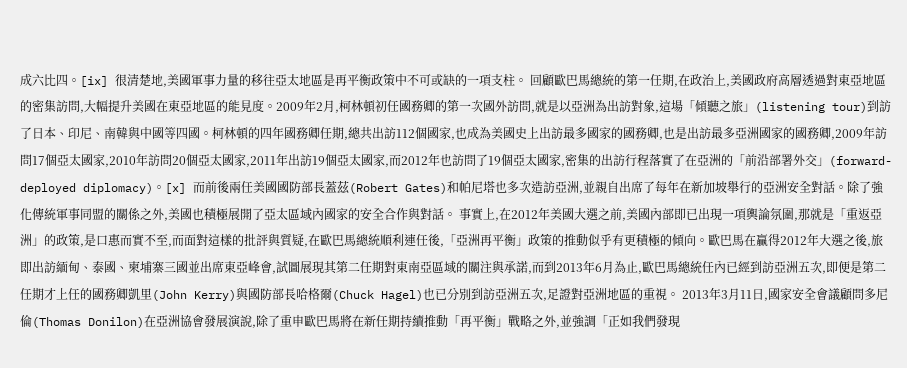成六比四。[ix] 很清楚地,美國軍事力量的移往亞太地區是再平衡政策中不可或缺的一項支柱。 回顧歐巴馬總統的第一任期,在政治上,美國政府高層透過對東亞地區的密集訪問,大幅提升美國在東亞地區的能見度。2009年2月,柯林頓初任國務卿的第一次國外訪問,就是以亞洲為出訪對象,這場「傾聽之旅」(listening tour)到訪了日本、印尼、南韓與中國等四國。柯林頓的四年國務卿任期,總共出訪112個國家,也成為美國史上出訪最多國家的國務卿,也是出訪最多亞洲國家的國務卿,2009年訪問17個亞太國家,2010年訪問20個亞太國家,2011年出訪19個亞太國家,而2012年也訪問了19個亞太國家,密集的出訪行程落實了在亞洲的「前沿部署外交」(forward-deployed diplomacy)。[x] 而前後兩任美國國防部長蓋茲(Robert Gates)和帕尼塔也多次造訪亞洲,並親自出席了每年在新加坡舉行的亞洲安全對話。除了強化傳統軍事同盟的關係之外,美國也積極展開了亞太區域內國家的安全合作與對話。 事實上,在2012年美國大選之前,美國內部即已出現一項輿論氛圍,那就是「重返亞洲」的政策,是口惠而實不至,而面對這樣的批評與質疑,在歐巴馬總統順利連任後,「亞洲再平衡」政策的推動似乎有更積極的傾向。歐巴馬在贏得2012年大選之後,旅即出訪緬甸、泰國、柬埔寨三國並出席東亞峰會,試圖展現其第二任期對東南亞區域的關注與承諾,而到2013年6月為止,歐巴馬總統任內已經到訪亞洲五次,即便是第二任期才上任的國務卿凱里(John Kerry)與國防部長哈格爾(Chuck Hagel)也已分別到訪亞洲五次,足證對亞洲地區的重視。 2013年3月11日,國家安全會議顧問多尼倫(Thomas Donilon)在亞洲協會發展演說,除了重申歐巴馬將在新任期持續推動「再平衡」戰略之外,並強調「正如我們發現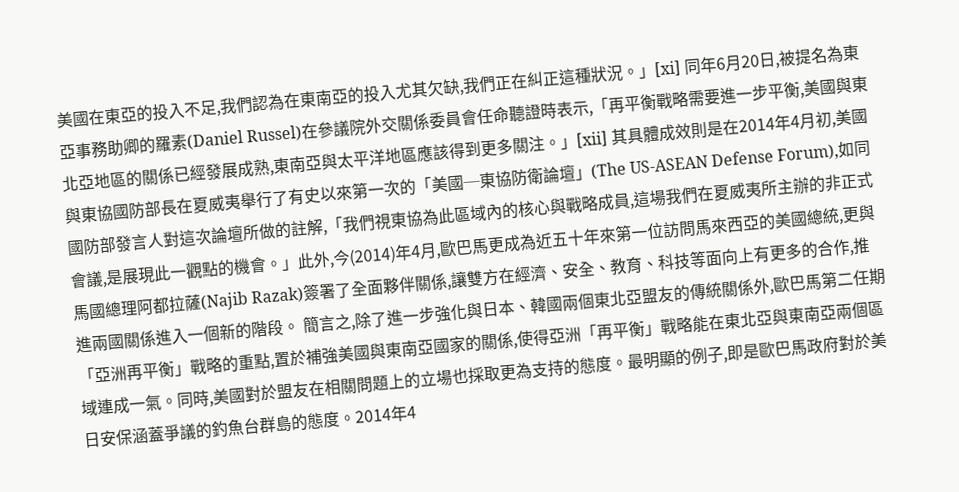美國在東亞的投入不足,我們認為在東南亞的投入尤其欠缺,我們正在糾正這種狀況。」[xi] 同年6月20日,被提名為東亞事務助卿的羅素(Daniel Russel)在參議院外交關係委員會任命聽證時表示,「再平衡戰略需要進一步平衡,美國與東北亞地區的關係已經發展成熟,東南亞與太平洋地區應該得到更多關注。」[xii] 其具體成效則是在2014年4月初,美國與東協國防部長在夏威夷舉行了有史以來第一次的「美國─東協防衛論壇」(The US-ASEAN Defense Forum),如同國防部發言人對這次論壇所做的註解,「我們視東協為此區域內的核心與戰略成員,這場我們在夏威夷所主辦的非正式會議,是展現此一觀點的機會。」此外,今(2014)年4月,歐巴馬更成為近五十年來第一位訪問馬來西亞的美國總統,更與馬國總理阿都拉薩(Najib Razak)簽署了全面夥伴關係,讓雙方在經濟、安全、教育、科技等面向上有更多的合作,推進兩國關係進入一個新的階段。 簡言之,除了進一步強化與日本、韓國兩個東北亞盟友的傳統關係外,歐巴馬第二任期「亞洲再平衡」戰略的重點,置於補強美國與東南亞國家的關係,使得亞洲「再平衡」戰略能在東北亞與東南亞兩個區域連成一氣。同時,美國對於盟友在相關問題上的立場也採取更為支持的態度。最明顯的例子,即是歐巴馬政府對於美日安保涵蓋爭議的釣魚台群島的態度。2014年4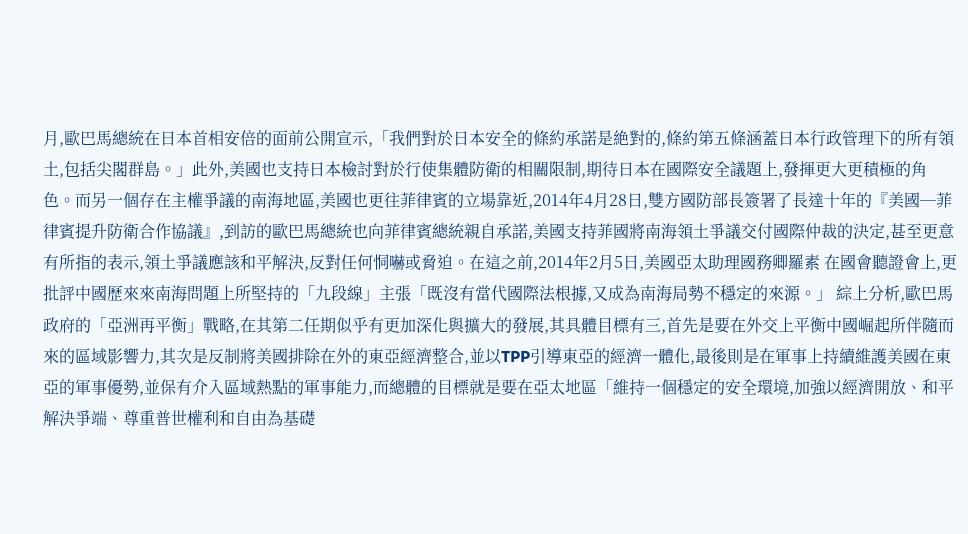月,歐巴馬總統在日本首相安倍的面前公開宣示,「我們對於日本安全的條約承諾是絶對的,條約第五條涵蓋日本行政管理下的所有領土,包括尖閣群島。」此外,美國也支持日本檢討對於行使集體防衛的相關限制,期待日本在國際安全議題上,發揮更大更積極的角色。而另一個存在主權爭議的南海地區,美國也更往菲律賓的立場靠近,2014年4月28日,雙方國防部長簽署了長達十年的『美國─菲律賓提升防衛合作協議』,到訪的歐巴馬總統也向菲律賓總統親自承諾,美國支持菲國將南海領土爭議交付國際仲裁的決定,甚至更意有所指的表示,領土爭議應該和平解決,反對任何恫嚇或脅迫。在這之前,2014年2月5日,美國亞太助理國務卿羅素 在國會聽證會上,更批評中國歷來來南海問題上所堅持的「九段線」主張「既沒有當代國際法根據,又成為南海局勢不穩定的來源。」 綜上分析,歐巴馬政府的「亞洲再平衡」戰略,在其第二任期似乎有更加深化與擴大的發展,其具體目標有三,首先是要在外交上平衡中國崛起所伴隨而來的區域影響力,其次是反制將美國排除在外的東亞經濟整合,並以TPP引導東亞的經濟一體化,最後則是在軍事上持續維護美國在東亞的軍事優勢,並保有介入區域熱點的軍事能力,而總體的目標就是要在亞太地區「維持一個穩定的安全環境,加強以經濟開放、和平解決爭端、尊重普世權利和自由為基礎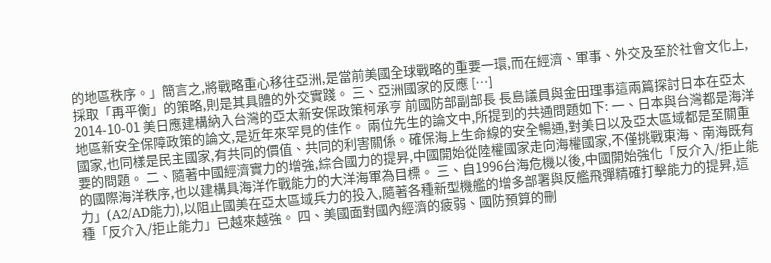的地區秩序。」簡言之,將戰略重心移往亞洲,是當前美國全球戰略的重要一環,而在經濟、軍事、外交及至於社會文化上,採取「再平衡」的策略,則是其具體的外交實踐。 三、亞洲國家的反應 […]
2014-10-01 美日應建構納入台灣的亞太新安保政策柯承亨 前國防部副部長 長島議員與金田理事這兩篇探討日本在亞太地區新安全保障政策的論文,是近年來罕見的佳作。 兩位先生的論文中,所提到的共通問題如下: 一、日本與台灣都是海洋國家,也同樣是民主國家,有共同的價值、共同的利害關係。確保海上生命線的安全暢通,對美日以及亞太區域都是至關重要的問題。 二、隨著中國經濟實力的增強,綜合國力的提昇,中國開始從陸權國家走向海權國家,不僅挑戰東海、南海既有的國際海洋秩序,也以建構具海洋作戰能力的大洋海軍為目標。 三、自1996台海危機以後,中國開始強化「反介入/拒止能力」(A2/AD能力),以阻止國美在亞太區域兵力的投入,隨著各種新型機艦的增多部署與反艦飛彈精確打擊能力的提昇,這種「反介入/拒止能力」已越來越強。 四、美國面對國內經濟的疲弱、國防預算的刪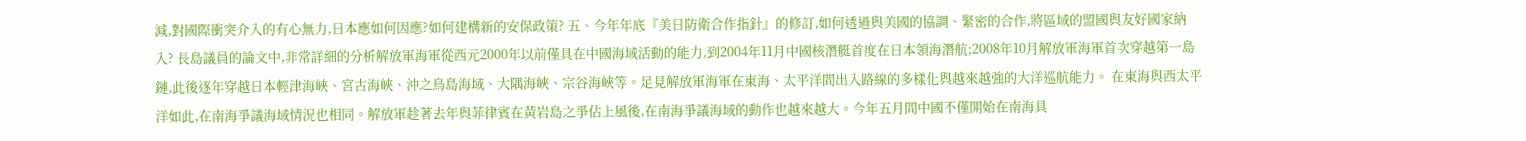減,對國際衝突介入的有心無力,日本應如何因應?如何建構新的安保政策? 五、今年年底『美日防衛合作指針』的修訂,如何透過與美國的協調、緊密的合作,將區域的盟國與友好國家納入? 長島議員的論文中,非常詳細的分析解放軍海軍從西元2000年以前僅具在中國海域活動的能力,到2004年11月中國核潛艇首度在日本領海潛航;2008年10月解放軍海軍首次穿越第一島鏈,此後逐年穿越日本輕津海峽、宮古海峽、沖之鳥島海域、大隅海峽、宗谷海峽等。足見解放軍海軍在東海、太平洋間出入路線的多樣化與越來越強的大洋巡航能力。 在東海與西太平洋如此,在南海爭議海域情況也相同。解放軍趁著去年與菲律賓在黃岩島之爭佔上風後,在南海爭議海域的動作也越來越大。今年五月間中國不僅開始在南海具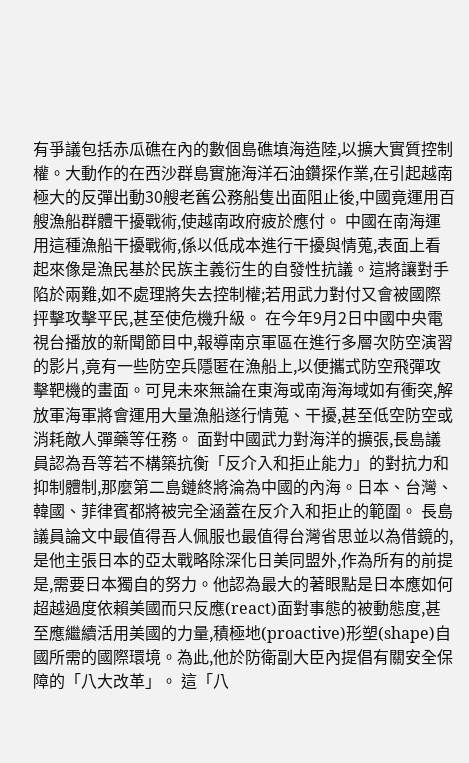有爭議包括赤瓜礁在內的數個島礁填海造陸,以擴大實質控制權。大動作的在西沙群島實施海洋石油鑽探作業,在引起越南極大的反彈出動30艘老舊公務船隻出面阻止後,中國竟運用百艘漁船群體干擾戰術,使越南政府疲於應付。 中國在南海運用這種漁船干擾戰術,係以低成本進行干擾與情蒐,表面上看起來像是漁民基於民族主義衍生的自發性抗議。這將讓對手陷於兩難,如不處理將失去控制權;若用武力對付又會被國際抨擊攻擊平民,甚至使危機升級。 在今年9月2日中國中央電視台播放的新聞節目中,報導南京軍區在進行多層次防空演習的影片,竟有一些防空兵隱匿在漁船上,以便攜式防空飛彈攻擊靶機的畫面。可見未來無論在東海或南海海域如有衝突,解放軍海軍將會運用大量漁船遂行情蒐、干擾,甚至低空防空或消耗敵人彈藥等任務。 面對中國武力對海洋的擴張,長島議員認為吾等若不構築抗衡「反介入和拒止能力」的對抗力和抑制體制,那麼第二島鏈終將淪為中國的內海。日本、台灣、韓國、菲律賓都將被完全涵蓋在反介入和拒止的範圍。 長島議員論文中最值得吾人佩服也最值得台灣省思並以為借鏡的,是他主張日本的亞太戰略除深化日美同盟外,作為所有的前提是,需要日本獨自的努力。他認為最大的著眼點是日本應如何超越過度依賴美國而只反應(react)面對事態的被動態度,甚至應繼續活用美國的力量,積極地(proactive)形塑(shape)自國所需的國際環境。為此,他於防衛副大臣內提倡有關安全保障的「八大改革」。 這「八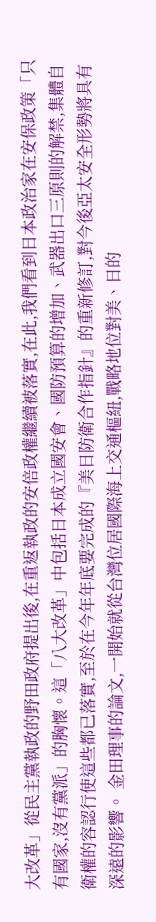大改革」從民主黨執政的野田政府提出後,在重返執政的安倍政權繼續被落實,在此,我們看到日本政治家在安保政策「只有國家,沒有黨派」的胸懷。這「八大改革」中包括日本成立國安會、國防預算的增加、武器出口三原則的解禁,集體自衛權的容認行使這些都已落實,至於在今年年底要完成的『美日防衛合作指針』的重新修訂,對今後亞太安全形勢將具有深遠的影響。 金田理事的論文,一開始就從台灣位居國際海上交通樞紐,戰略地位對美、日的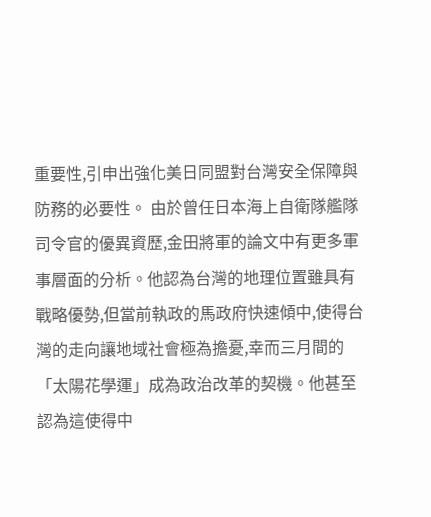重要性,引申出強化美日同盟對台灣安全保障與防務的必要性。 由於曾任日本海上自衛隊艦隊司令官的優異資歷,金田將軍的論文中有更多軍事層面的分析。他認為台灣的地理位置雖具有戰略優勢,但當前執政的馬政府快速傾中,使得台灣的走向讓地域社會極為擔憂,幸而三月間的「太陽花學運」成為政治改革的契機。他甚至認為這使得中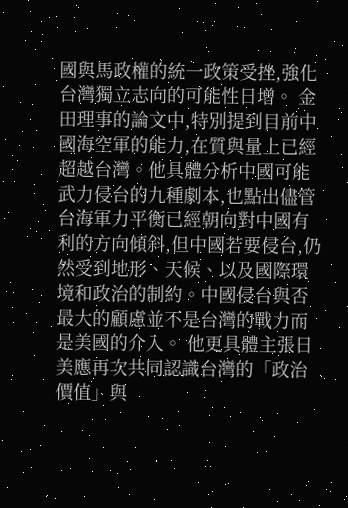國與馬政權的統一政策受挫,強化台灣獨立志向的可能性日增。 金田理事的論文中,特別提到目前中國海空軍的能力,在質與量上已經超越台灣。他具體分析中國可能武力侵台的九種劇本,也點出儘管台海軍力平衡已經朝向對中國有利的方向傾斜,但中國若要侵台,仍然受到地形、天候、以及國際環境和政治的制約。中國侵台與否最大的顧慮並不是台灣的戰力而是美國的介入。 他更具體主張日美應再次共同認識台灣的「政治價值」與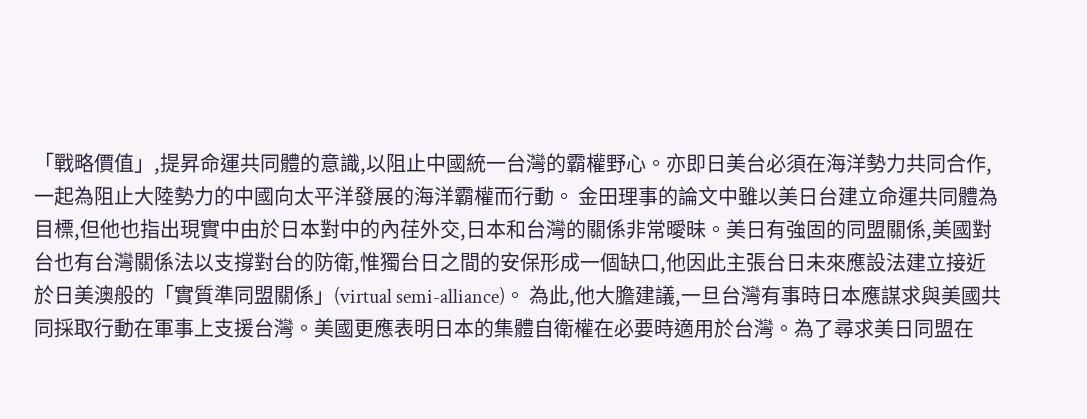「戰略價值」,提昇命運共同體的意識,以阻止中國統一台灣的霸權野心。亦即日美台必須在海洋勢力共同合作,一起為阻止大陸勢力的中國向太平洋發展的海洋霸權而行動。 金田理事的論文中雖以美日台建立命運共同體為目標,但他也指出現實中由於日本對中的內荏外交,日本和台灣的關係非常曖昧。美日有強固的同盟關係,美國對台也有台灣關係法以支撐對台的防衛,惟獨台日之間的安保形成一個缺口,他因此主張台日未來應設法建立接近於日美澳般的「實質準同盟關係」(virtual semi-alliance)。 為此,他大膽建議,一旦台灣有事時日本應謀求與美國共同採取行動在軍事上支援台灣。美國更應表明日本的集體自衛權在必要時適用於台灣。為了尋求美日同盟在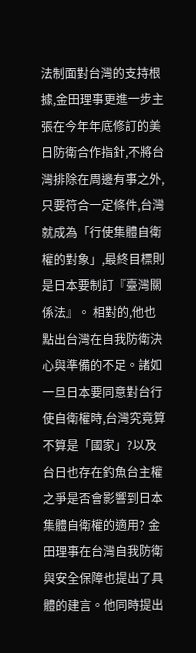法制面對台灣的支持根據,金田理事更進一步主張在今年年底修訂的美日防衛合作指針,不將台灣排除在周邊有事之外,只要符合一定條件,台灣就成為「行使集體自衛權的對象」,最終目標則是日本要制訂『臺灣關係法』。 相對的,他也點出台灣在自我防衛決心與準備的不足。諸如一旦日本要同意對台行使自衛權時,台灣究竟算不算是「國家」?以及台日也存在釣魚台主權之爭是否會影響到日本集體自衛權的適用? 金田理事在台灣自我防衛與安全保障也提出了具體的建言。他同時提出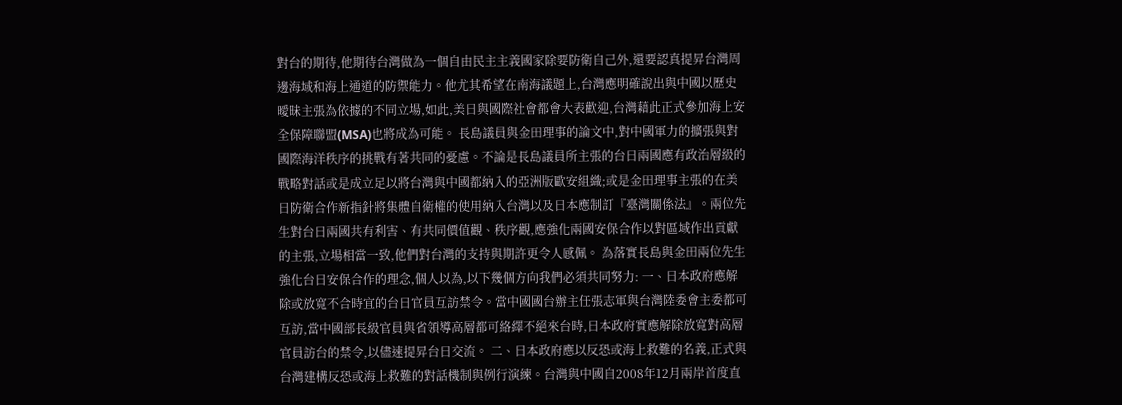對台的期待,他期待台灣做為一個自由民主主義國家除要防衛自己外,還要認真提昇台灣周邊海域和海上通道的防禦能力。他尤其希望在南海議題上,台灣應明確說出與中國以歷史曖昧主張為依據的不同立場,如此,美日與國際社會都會大表歡迎,台灣藉此正式參加海上安全保障聯盟(MSA)也將成為可能。 長島議員與金田理事的論文中,對中國軍力的擴張與對國際海洋秩序的挑戰有著共同的憂慮。不論是長島議員所主張的台日兩國應有政治層級的戰略對話或是成立足以將台灣與中國都納入的亞洲版歐安組織;或是金田理事主張的在美日防衛合作新指針將集體自衛權的使用納入台灣以及日本應制訂『臺灣關係法』。兩位先生對台日兩國共有利害、有共同價值觀、秩序觀,應強化兩國安保合作以對區域作出貢獻的主張,立場相當一致,他們對台灣的支持與期許更令人感佩。 為落實長島與金田兩位先生強化台日安保合作的理念,個人以為,以下幾個方向我們必須共同努力: 一、日本政府應解除或放寬不合時宜的台日官員互訪禁令。當中國國台辦主任張志軍與台灣陸委會主委都可互訪,當中國部長級官員與省領導高層都可絡繹不絕來台時,日本政府實應解除放寬對高層官員訪台的禁令,以儘速提昇台日交流。 二、日本政府應以反恐或海上救難的名義,正式與台灣建構反恐或海上救難的對話機制與例行演練。台灣與中國自2008年12月兩岸首度直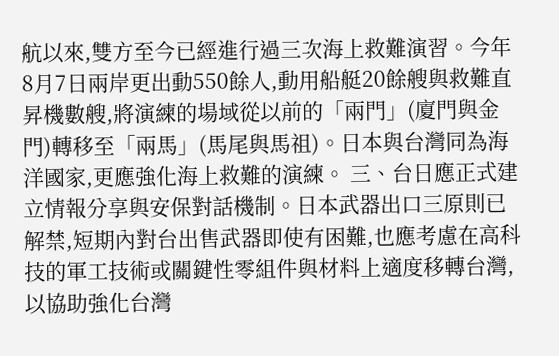航以來,雙方至今已經進行過三次海上救難演習。今年8月7日兩岸更出動550餘人,動用船艇20餘艘與救難直昇機數艘,將演練的場域從以前的「兩門」(廈門與金門)轉移至「兩馬」(馬尾與馬祖)。日本與台灣同為海洋國家,更應強化海上救難的演練。 三、台日應正式建立情報分享與安保對話機制。日本武器出口三原則已解禁,短期內對台出售武器即使有困難,也應考慮在高科技的軍工技術或關鍵性零組件與材料上適度移轉台灣,以協助強化台灣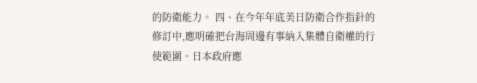的防衛能力。 四、在今年年底美日防衛合作指針的修訂中,應明確把台海周邊有事納入集體自衛權的行使範圍。日本政府應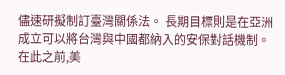儘速研擬制訂臺灣關係法。 長期目標則是在亞洲成立可以將台灣與中國都納入的安保對話機制。在此之前,美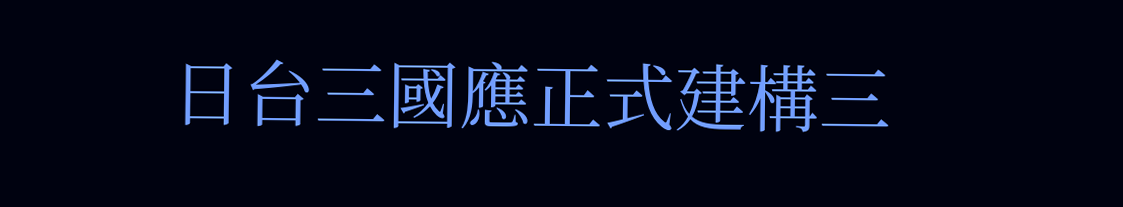日台三國應正式建構三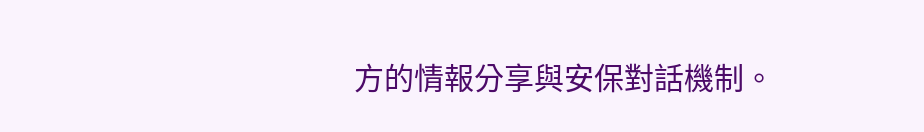方的情報分享與安保對話機制。